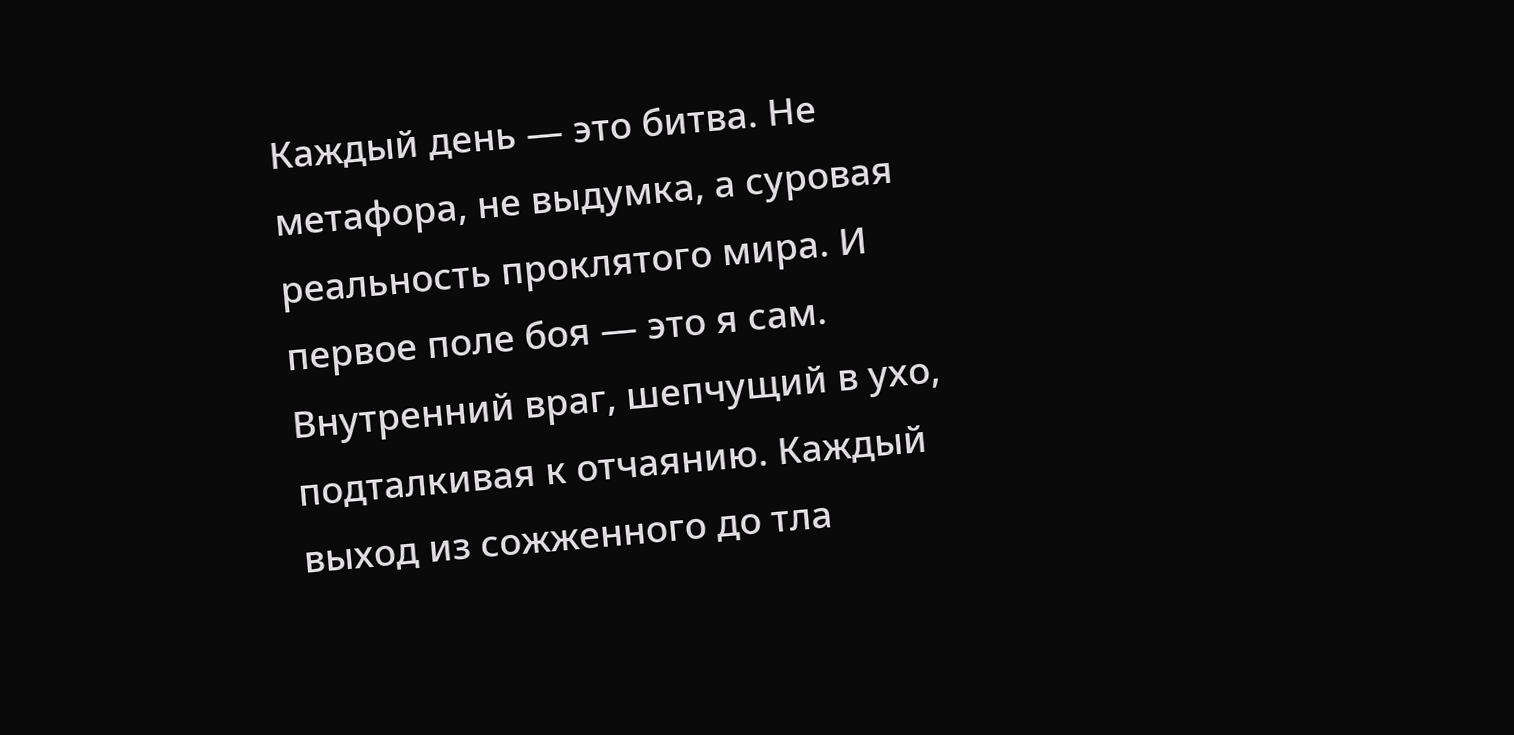Каждый день — это битва. Не метафора, не выдумка, а суровая реальность проклятого мира. И первое поле боя — это я сам.
Внутренний враг, шепчущий в ухо, подталкивая к отчаянию. Каждый выход из сожженного до тла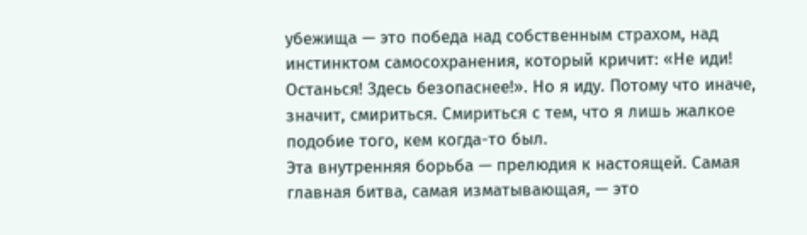убежища — это победа над собственным страхом, над инстинктом самосохранения, который кричит: «Не иди! Останься! Здесь безопаснее!». Но я иду. Потому что иначе, значит, смириться. Смириться с тем, что я лишь жалкое подобие того, кем когда-то был.
Эта внутренняя борьба — прелюдия к настоящей. Самая главная битва, самая изматывающая, — это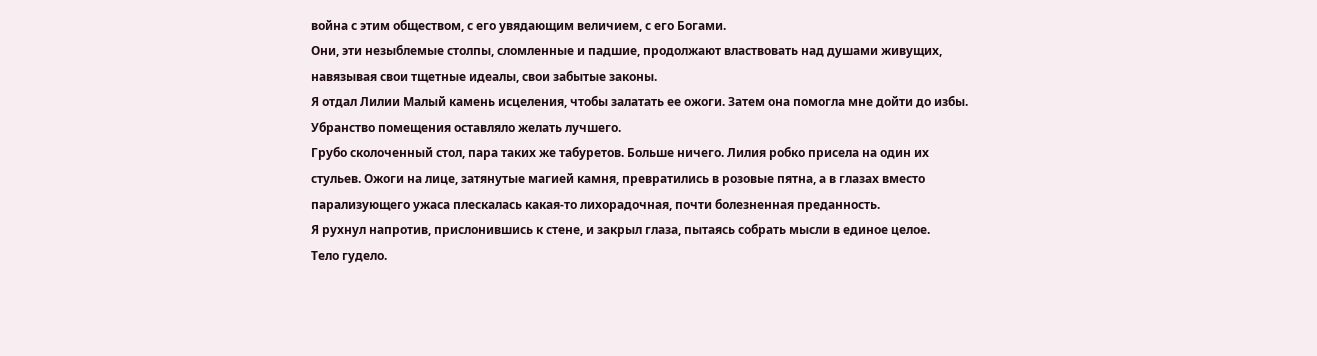война с этим обществом, с его увядающим величием, с его Богами.
Они, эти незыблемые столпы, сломленные и падшие, продолжают властвовать над душами живущих, навязывая свои тщетные идеалы, свои забытые законы.
Я отдал Лилии Малый камень исцеления, чтобы залатать ее ожоги. Затем она помогла мне дойти до избы. Убранство помещения оставляло желать лучшего.
Грубо сколоченный стол, пара таких же табуретов. Больше ничего. Лилия робко присела на один их стульев. Ожоги на лице, затянутые магией камня, превратились в розовые пятна, а в глазах вместо парализующего ужаса плескалась какая-то лихорадочная, почти болезненная преданность.
Я рухнул напротив, прислонившись к стене, и закрыл глаза, пытаясь собрать мысли в единое целое.
Тело гудело.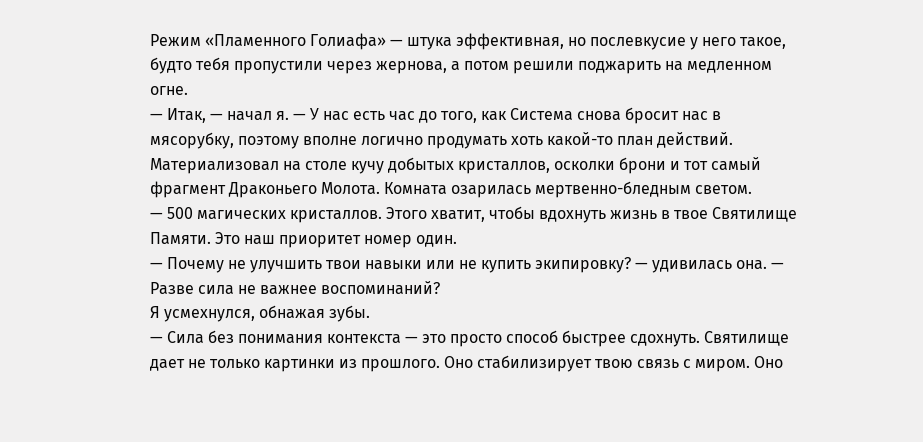Режим «Пламенного Голиафа» — штука эффективная, но послевкусие у него такое, будто тебя пропустили через жернова, а потом решили поджарить на медленном огне.
— Итак, — начал я. — У нас есть час до того, как Система снова бросит нас в мясорубку, поэтому вполне логично продумать хоть какой-то план действий.
Материализовал на столе кучу добытых кристаллов, осколки брони и тот самый фрагмент Драконьего Молота. Комната озарилась мертвенно-бледным светом.
— 500 магических кристаллов. Этого хватит, чтобы вдохнуть жизнь в твое Святилище Памяти. Это наш приоритет номер один.
— Почему не улучшить твои навыки или не купить экипировку? — удивилась она. — Разве сила не важнее воспоминаний?
Я усмехнулся, обнажая зубы.
— Сила без понимания контекста — это просто способ быстрее сдохнуть. Святилище дает не только картинки из прошлого. Оно стабилизирует твою связь с миром. Оно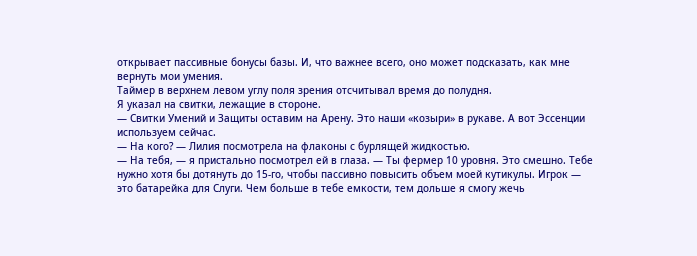открывает пассивные бонусы базы. И, что важнее всего, оно может подсказать, как мне вернуть мои умения.
Таймер в верхнем левом углу поля зрения отсчитывал время до полудня.
Я указал на свитки, лежащие в стороне.
— Свитки Умений и Защиты оставим на Арену. Это наши «козыри» в рукаве. А вот Эссенции используем сейчас.
— На кого? — Лилия посмотрела на флаконы с бурлящей жидкостью.
— На тебя, — я пристально посмотрел ей в глаза. — Ты фермер 10 уровня. Это смешно. Тебе нужно хотя бы дотянуть до 15-го, чтобы пассивно повысить объем моей кутикулы. Игрок — это батарейка для Слуги. Чем больше в тебе емкости, тем дольше я смогу жечь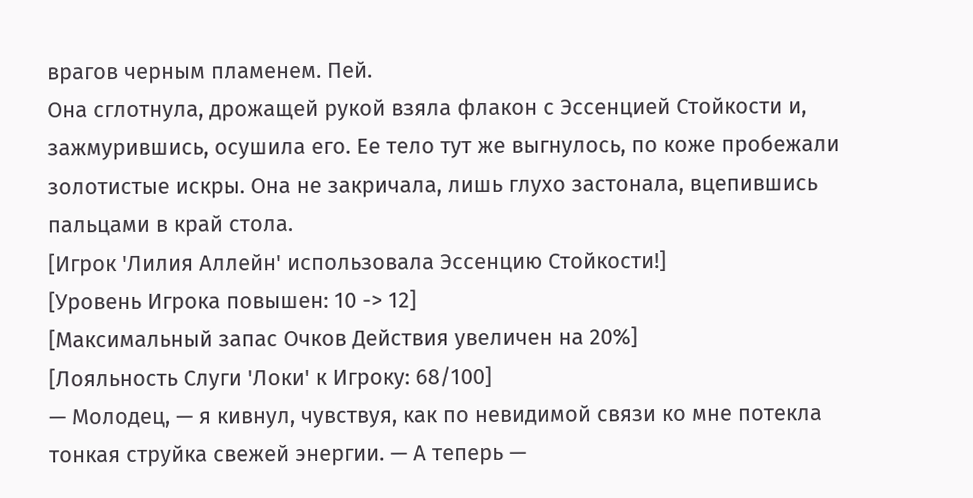врагов черным пламенем. Пей.
Она сглотнула, дрожащей рукой взяла флакон с Эссенцией Стойкости и, зажмурившись, осушила его. Ее тело тут же выгнулось, по коже пробежали золотистые искры. Она не закричала, лишь глухо застонала, вцепившись пальцами в край стола.
[Игрок 'Лилия Аллейн' использовала Эссенцию Стойкости!]
[Уровень Игрока повышен: 10 -> 12]
[Максимальный запас Очков Действия увеличен на 20%]
[Лояльность Слуги 'Локи' к Игроку: 68/100]
— Молодец, — я кивнул, чувствуя, как по невидимой связи ко мне потекла тонкая струйка свежей энергии. — А теперь —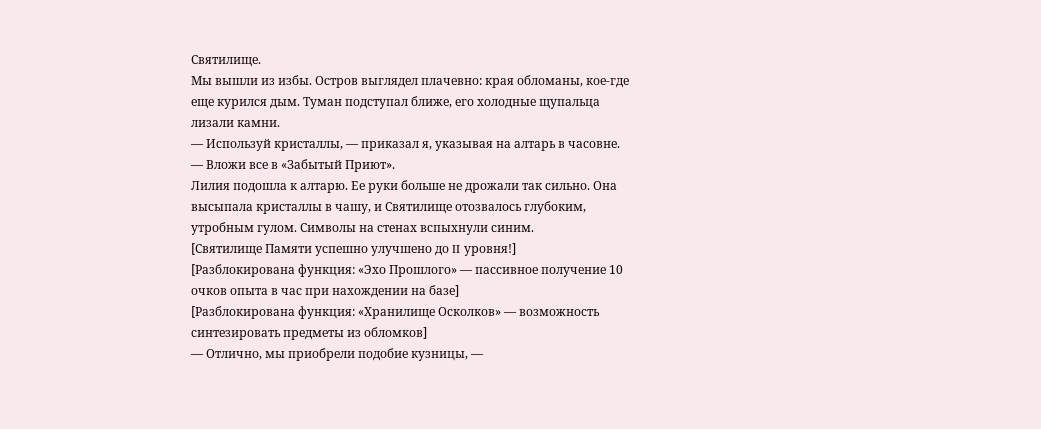Святилище.
Мы вышли из избы. Остров выглядел плачевно: края обломаны, кое-где еще курился дым. Туман подступал ближе, его холодные щупальца лизали камни.
— Используй кристаллы, — приказал я, указывая на алтарь в часовне. — Вложи все в «Забытый Приют».
Лилия подошла к алтарю. Ее руки больше не дрожали так сильно. Она высыпала кристаллы в чашу, и Святилище отозвалось глубоким, утробным гулом. Символы на стенах вспыхнули синим.
[Святилище Памяти успешно улучшено до II уровня!]
[Разблокирована функция: «Эхо Прошлого» — пассивное получение 10 очков опыта в час при нахождении на базе]
[Разблокирована функция: «Хранилище Осколков» — возможность синтезировать предметы из обломков]
— Отлично, мы приобрели подобие кузницы, —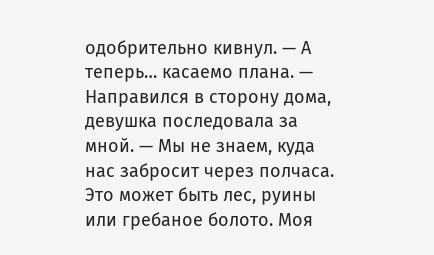одобрительно кивнул. — А теперь… касаемо плана. — Направился в сторону дома, девушка последовала за мной. — Мы не знаем, куда нас забросит через полчаса. Это может быть лес, руины или гребаное болото. Моя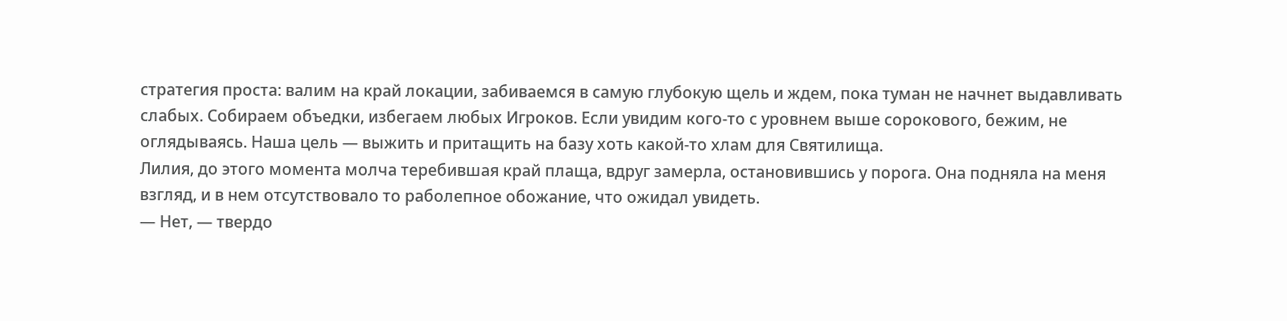стратегия проста: валим на край локации, забиваемся в самую глубокую щель и ждем, пока туман не начнет выдавливать слабых. Собираем объедки, избегаем любых Игроков. Если увидим кого-то с уровнем выше сорокового, бежим, не оглядываясь. Наша цель — выжить и притащить на базу хоть какой-то хлам для Святилища.
Лилия, до этого момента молча теребившая край плаща, вдруг замерла, остановившись у порога. Она подняла на меня взгляд, и в нем отсутствовало то раболепное обожание, что ожидал увидеть.
— Нет, — твердо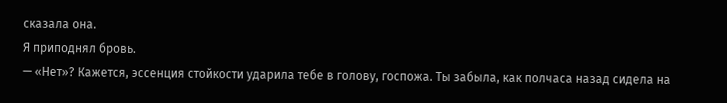сказала она.
Я приподнял бровь.
— «Нет»? Кажется, эссенция стойкости ударила тебе в голову, госпожа. Ты забыла, как полчаса назад сидела на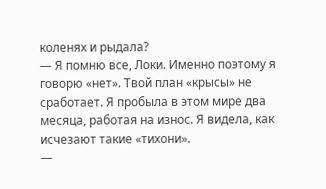коленях и рыдала?
— Я помню все, Локи. Именно поэтому я говорю «нет». Твой план «крысы» не сработает. Я пробыла в этом мире два месяца, работая на износ. Я видела, как исчезают такие «тихони».
—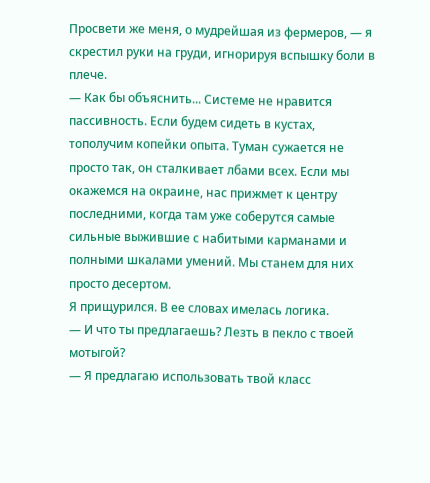Просвети же меня, о мудрейшая из фермеров, — я скрестил руки на груди, игнорируя вспышку боли в плече.
— Как бы объяснить... Системе не нравится пассивность. Если будем сидеть в кустах, тополучим копейки опыта. Туман сужается не просто так, он сталкивает лбами всех. Если мы окажемся на окраине, нас прижмет к центру последними, когда там уже соберутся самые сильные выжившие с набитыми карманами и полными шкалами умений. Мы станем для них просто десертом.
Я прищурился. В ее словах имелась логика.
— И что ты предлагаешь? Лезть в пекло с твоей мотыгой?
— Я предлагаю использовать твой класс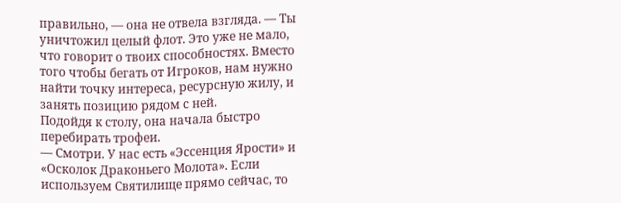правильно, — она не отвела взгляда. — Ты уничтожил целый флот. Это уже не мало, что говорит о твоих способностях. Вместо того чтобы бегать от Игроков, нам нужно найти точку интереса, ресурсную жилу, и занять позицию рядом с ней.
Подойдя к столу, она начала быстро перебирать трофеи.
— Смотри. У нас есть «Эссенция Ярости» и «Осколок Драконьего Молота». Если используем Святилище прямо сейчас, то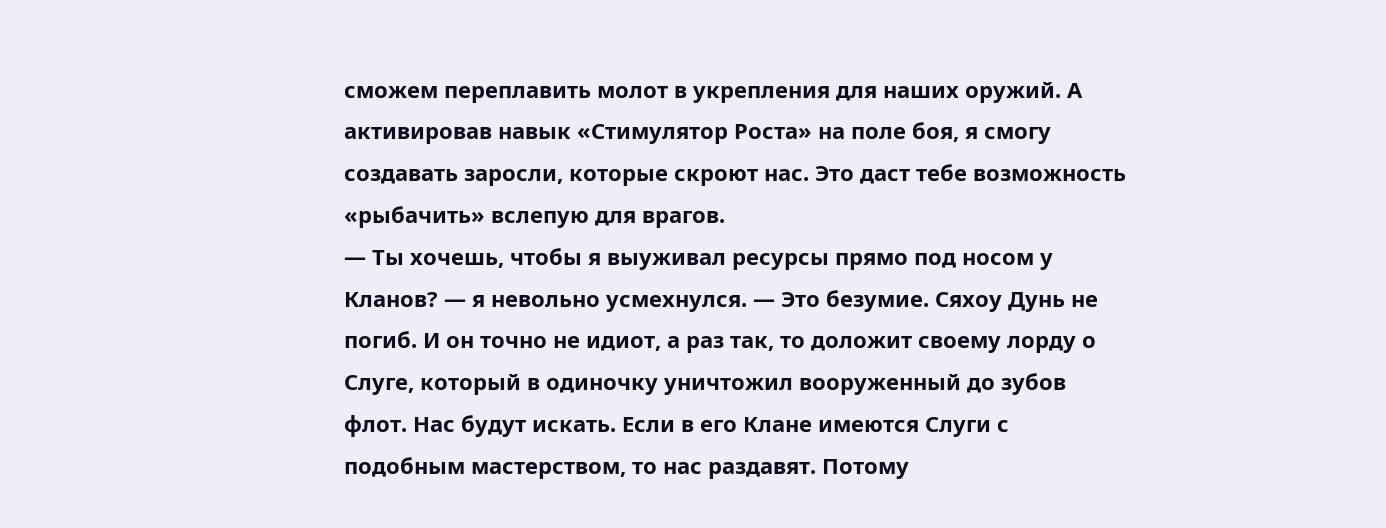сможем переплавить молот в укрепления для наших оружий. А активировав навык «Стимулятор Роста» на поле боя, я смогу создавать заросли, которые скроют нас. Это даст тебе возможность «рыбачить» вслепую для врагов.
— Ты хочешь, чтобы я выуживал ресурсы прямо под носом у Кланов? — я невольно усмехнулся. — Это безумие. Сяхоу Дунь не погиб. И он точно не идиот, а раз так, то доложит своему лорду о Слуге, который в одиночку уничтожил вооруженный до зубов флот. Нас будут искать. Если в его Клане имеются Слуги с подобным мастерством, то нас раздавят. Потому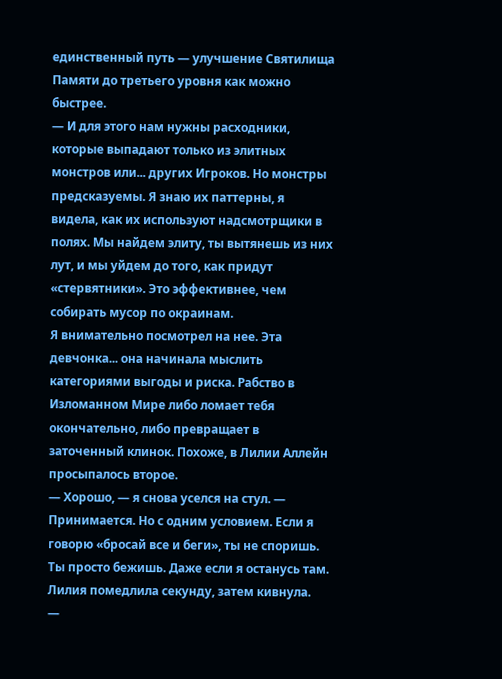единственный путь — улучшение Святилища Памяти до третьего уровня как можно быстрее.
— И для этого нам нужны расходники, которые выпадают только из элитных монстров или... других Игроков. Но монстры предсказуемы. Я знаю их паттерны, я видела, как их используют надсмотрщики в полях. Мы найдем элиту, ты вытянешь из них лут, и мы уйдем до того, как придут «стервятники». Это эффективнее, чем собирать мусор по окраинам.
Я внимательно посмотрел на нее. Эта девчонка... она начинала мыслить категориями выгоды и риска. Рабство в Изломанном Мире либо ломает тебя окончательно, либо превращает в заточенный клинок. Похоже, в Лилии Аллейн просыпалось второе.
— Хорошо, — я снова уселся на стул. — Принимается. Но с одним условием. Если я говорю «бросай все и беги», ты не споришь. Ты просто бежишь. Даже если я останусь там.
Лилия помедлила секунду, затем кивнула.
—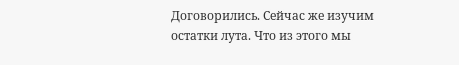Договорились. Сейчас же изучим остатки лута. Что из этого мы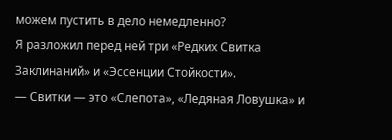можем пустить в дело немедленно?
Я разложил перед ней три «Редких Свитка Заклинаний» и «Эссенции Стойкости».
— Свитки — это «Слепота», «Ледяная Ловушка» и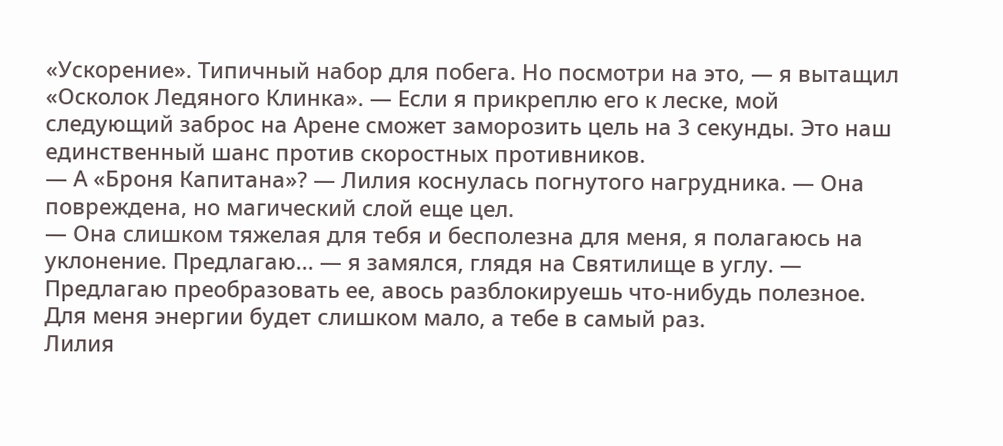«Ускорение». Типичный набор для побега. Но посмотри на это, — я вытащил «Осколок Ледяного Клинка». — Если я прикреплю его к леске, мой следующий заброс на Арене сможет заморозить цель на 3 секунды. Это наш единственный шанс против скоростных противников.
— А «Броня Капитана»? — Лилия коснулась погнутого нагрудника. — Она повреждена, но магический слой еще цел.
— Она слишком тяжелая для тебя и бесполезна для меня, я полагаюсь на уклонение. Предлагаю... — я замялся, глядя на Святилище в углу. — Предлагаю преобразовать ее, авось разблокируешь что-нибудь полезное. Для меня энергии будет слишком мало, а тебе в самый раз.
Лилия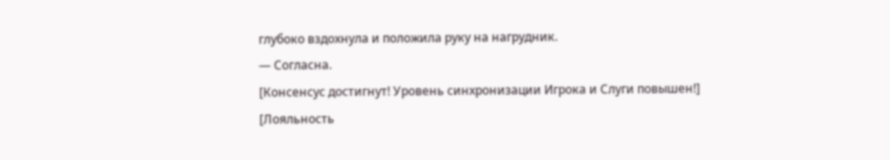глубоко вздохнула и положила руку на нагрудник.
— Согласна.
[Консенсус достигнут! Уровень синхронизации Игрока и Слуги повышен!]
[Лояльность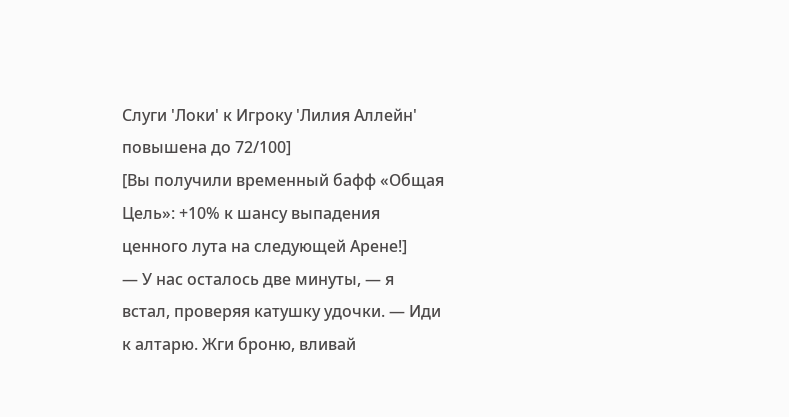Слуги 'Локи' к Игроку 'Лилия Аллейн' повышена до 72/100]
[Вы получили временный бафф «Общая Цель»: +10% к шансу выпадения ценного лута на следующей Арене!]
— У нас осталось две минуты, — я встал, проверяя катушку удочки. — Иди к алтарю. Жги броню, вливай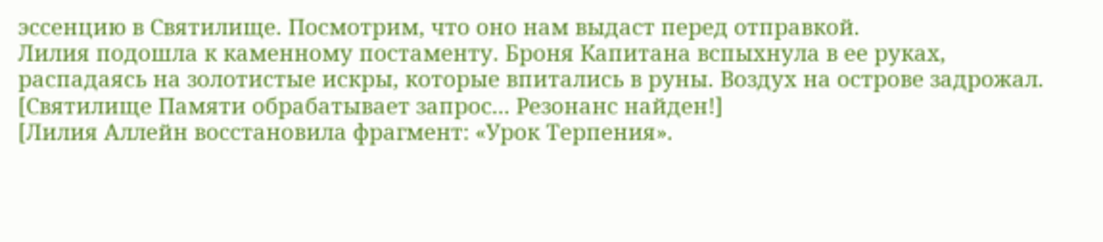эссенцию в Святилище. Посмотрим, что оно нам выдаст перед отправкой.
Лилия подошла к каменному постаменту. Броня Капитана вспыхнула в ее руках, распадаясь на золотистые искры, которые впитались в руны. Воздух на острове задрожал.
[Святилище Памяти обрабатывает запрос... Резонанс найден!]
[Лилия Аллейн восстановила фрагмент: «Урок Терпения».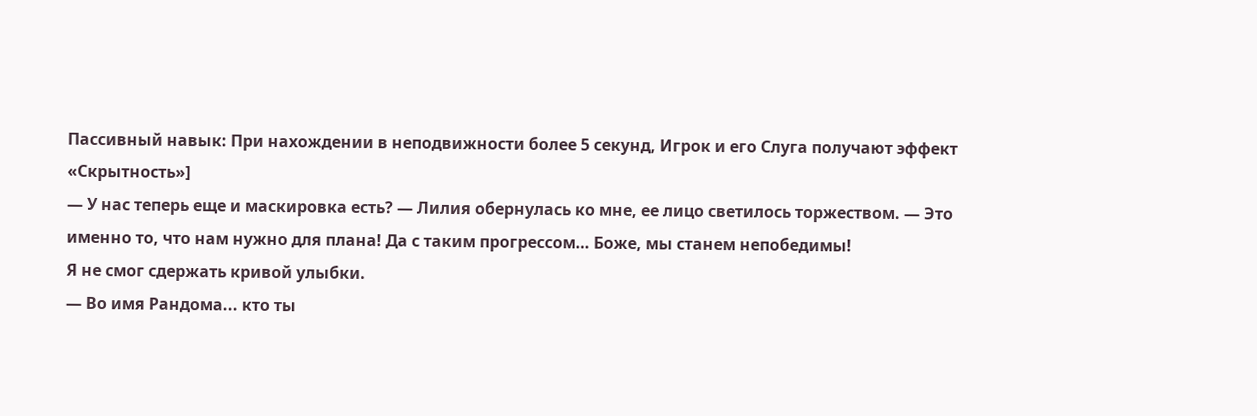Пассивный навык: При нахождении в неподвижности более 5 секунд, Игрок и его Слуга получают эффект «Скрытность»]
— У нас теперь еще и маскировка есть? — Лилия обернулась ко мне, ее лицо светилось торжеством. — Это именно то, что нам нужно для плана! Да с таким прогрессом… Боже, мы станем непобедимы!
Я не смог сдержать кривой улыбки.
— Во имя Рандома... кто ты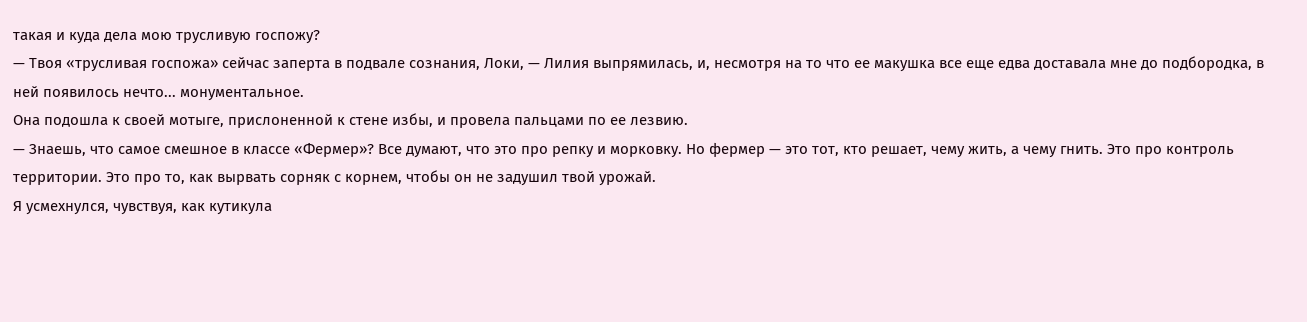такая и куда дела мою трусливую госпожу?
— Твоя «трусливая госпожа» сейчас заперта в подвале сознания, Локи, — Лилия выпрямилась, и, несмотря на то что ее макушка все еще едва доставала мне до подбородка, в ней появилось нечто... монументальное.
Она подошла к своей мотыге, прислоненной к стене избы, и провела пальцами по ее лезвию.
— Знаешь, что самое смешное в классе «Фермер»? Все думают, что это про репку и морковку. Но фермер — это тот, кто решает, чему жить, а чему гнить. Это про контроль территории. Это про то, как вырвать сорняк с корнем, чтобы он не задушил твой урожай.
Я усмехнулся, чувствуя, как кутикула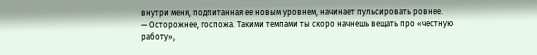внутри меня, подпитанная ее новым уровнем, начинает пульсировать ровнее.
— Осторожнее, госпожа. Такими темпами ты скоро начнешь вещать про «честную работу»,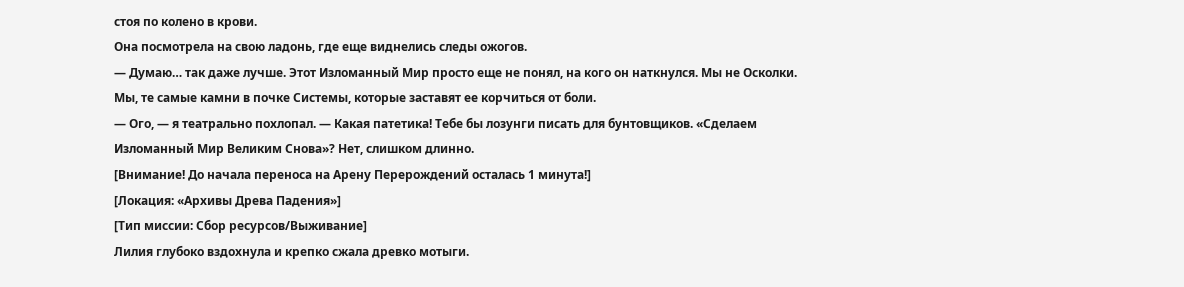стоя по колено в крови.
Она посмотрела на свою ладонь, где еще виднелись следы ожогов.
— Думаю… так даже лучше. Этот Изломанный Мир просто еще не понял, на кого он наткнулся. Мы не Осколки. Мы, те самые камни в почке Системы, которые заставят ее корчиться от боли.
— Ого, — я театрально похлопал. — Какая патетика! Тебе бы лозунги писать для бунтовщиков. «Сделаем Изломанный Мир Великим Снова»? Нет, слишком длинно.
[Внимание! До начала переноса на Арену Перерождений осталась 1 минута!]
[Локация: «Архивы Древа Падения»]
[Тип миссии: Сбор ресурсов/Выживание]
Лилия глубоко вздохнула и крепко сжала древко мотыги.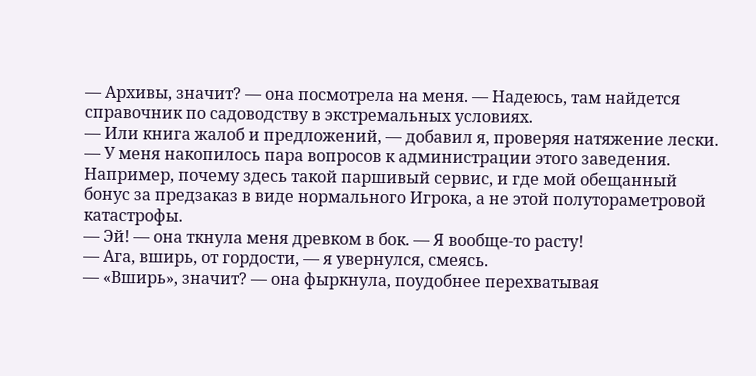— Архивы, значит? — она посмотрела на меня. — Надеюсь, там найдется справочник по садоводству в экстремальных условиях.
— Или книга жалоб и предложений, — добавил я, проверяя натяжение лески. — У меня накопилось пара вопросов к администрации этого заведения. Например, почему здесь такой паршивый сервис, и где мой обещанный бонус за предзаказ в виде нормального Игрока, а не этой полутораметровой катастрофы.
— Эй! — она ткнула меня древком в бок. — Я вообще-то расту!
— Ага, вширь, от гордости, — я увернулся, смеясь.
— «Вширь», значит? — она фыркнула, поудобнее перехватывая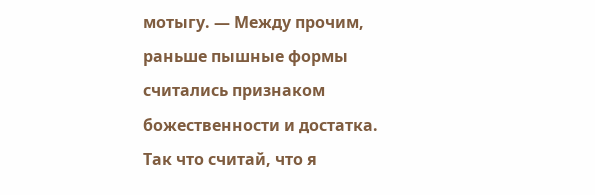мотыгу. — Между прочим, раньше пышные формы считались признаком божественности и достатка. Так что считай, что я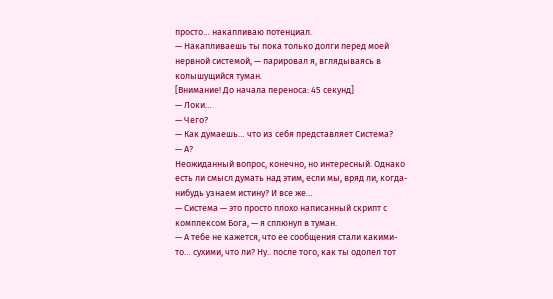просто… накапливаю потенциал.
— Накапливаешь ты пока только долги перед моей нервной системой, — парировал я, вглядываясь в колышущийся туман.
[Внимание! До начала переноса: 45 секунд]
— Локи…
— Чего?
— Как думаешь… что из себя представляет Система?
— А?
Неожиданный вопрос, конечно, но интересный. Однако есть ли смысл думать над этим, если мы, вряд ли, когда-нибудь узнаем истину? И все же…
— Система — это просто плохо написанный скрипт с комплексом Бога, — я сплюнул в туман.
— А тебе не кажется, что ее сообщения стали какими-то… сухими, что ли? Ну.. после того, как ты одолел тот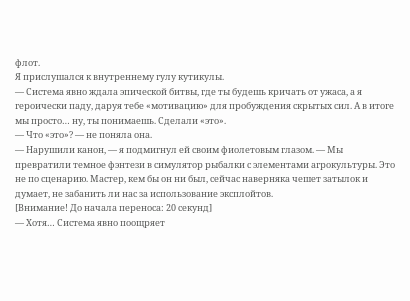флот.
Я прислушался к внутреннему гулу кутикулы.
— Система явно ждала эпической битвы, где ты будешь кричать от ужаса, а я героически паду, даруя тебе «мотивацию» для пробуждения скрытых сил. А в итоге мы просто… ну, ты понимаешь. Сделали «это».
— Что «это»? — не поняла она.
— Нарушили канон, — я подмигнул ей своим фиолетовым глазом. — Мы превратили темное фэнтези в симулятор рыбалки с элементами агрокультуры. Это не по сценарию. Мастер, кем бы он ни был, сейчас наверняка чешет затылок и думает, не забанить ли нас за использование эксплойтов.
[Внимание! До начала переноса: 20 секунд]
— Хотя… Система явно поощряет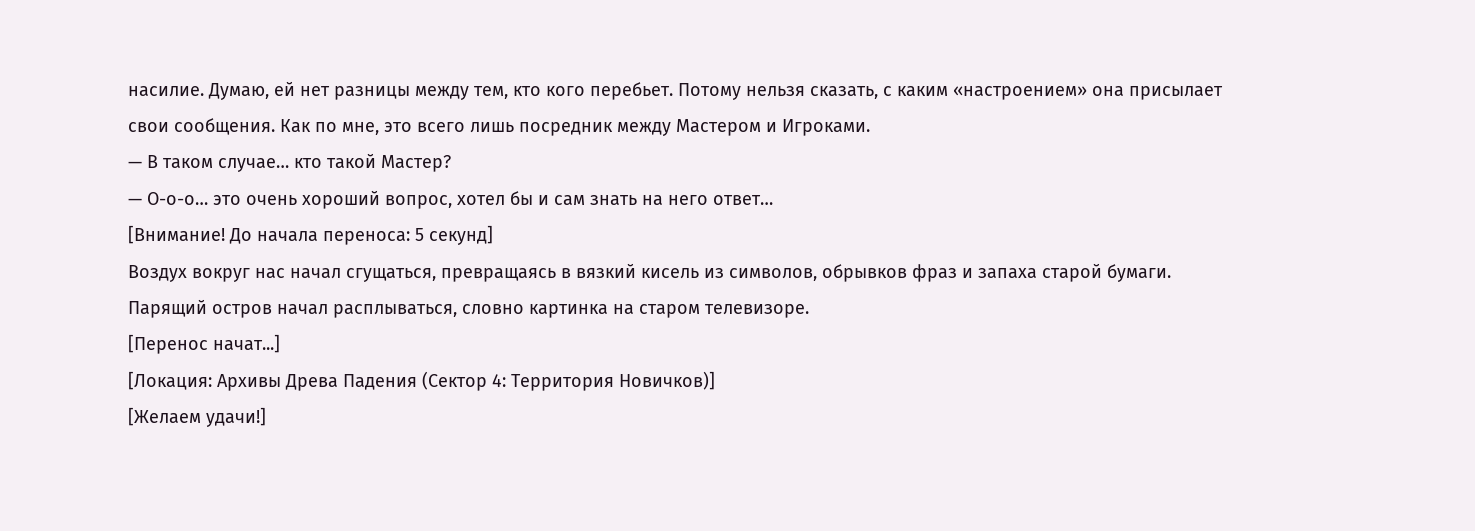насилие. Думаю, ей нет разницы между тем, кто кого перебьет. Потому нельзя сказать, с каким «настроением» она присылает свои сообщения. Как по мне, это всего лишь посредник между Мастером и Игроками.
— В таком случае… кто такой Мастер?
— О-о-о… это очень хороший вопрос, хотел бы и сам знать на него ответ…
[Внимание! До начала переноса: 5 секунд]
Воздух вокруг нас начал сгущаться, превращаясь в вязкий кисель из символов, обрывков фраз и запаха старой бумаги. Парящий остров начал расплываться, словно картинка на старом телевизоре.
[Перенос начат...]
[Локация: Архивы Древа Падения (Сектор 4: Территория Новичков)]
[Желаем удачи!]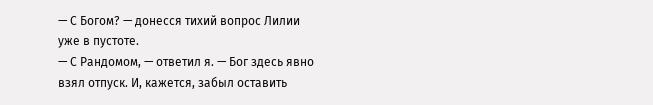— С Богом? — донесся тихий вопрос Лилии уже в пустоте.
— С Рандомом, — ответил я. — Бог здесь явно взял отпуск. И, кажется, забыл оставить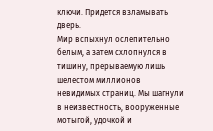ключи. Придется взламывать дверь.
Мир вспыхнул ослепительно белым, а затем схлопнулся в тишину, прерываемую лишь шелестом миллионов невидимых страниц. Мы шагнули в неизвестность, вооруженные мотыгой, удочкой и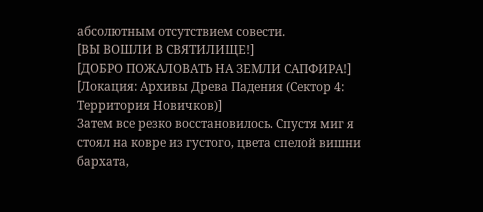абсолютным отсутствием совести.
[ВЫ ВОШЛИ В СВЯТИЛИЩЕ!]
[ДОБРО ПОЖАЛОВАТЬ НА ЗЕМЛИ САПФИРА!]
[Локация: Архивы Древа Падения (Сектор 4: Территория Новичков)]
Затем все резко восстановилось. Спустя миг я стоял на ковре из густого, цвета спелой вишни бархата,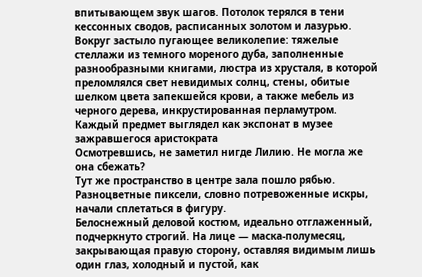впитывающем звук шагов. Потолок терялся в тени кессонных сводов, расписанных золотом и лазурью.
Вокруг застыло пугающее великолепие: тяжелые стеллажи из темного мореного дуба, заполненные разнообразными книгами, люстра из хрусталя, в которой преломлялся свет невидимых солнц, стены, обитые шелком цвета запекшейся крови, а также мебель из черного дерева, инкрустированная перламутром. Каждый предмет выглядел как экспонат в музее зажравшегося аристократа
Осмотревшись, не заметил нигде Лилию. Не могла же она сбежать?
Тут же пространство в центре зала пошло рябью. Разноцветные пиксели, словно потревоженные искры, начали сплетаться в фигуру.
Белоснежный деловой костюм, идеально отглаженный, подчеркнуто строгий. На лице — маска-полумесяц, закрывающая правую сторону, оставляя видимым лишь один глаз, холодный и пустой, как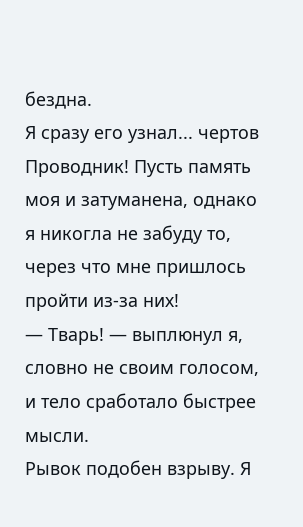бездна.
Я сразу его узнал... чертов Проводник! Пусть память моя и затуманена, однако я никогла не забуду то, через что мне пришлось пройти из-за них!
— Тварь! — выплюнул я, словно не своим голосом, и тело сработало быстрее мысли.
Рывок подобен взрыву. Я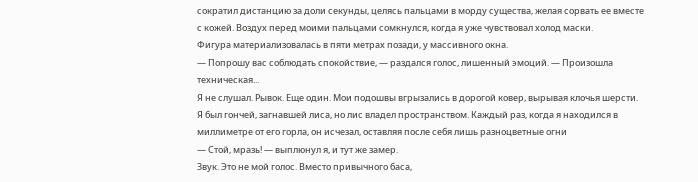сократил дистанцию за доли секунды, целясь пальцами в морду существа, желая сорвать ее вместе с кожей. Воздух перед моими пальцами сомкнулся, когда я уже чувствовал холод маски.
Фигура материализовалась в пяти метрах позади, у массивного окна.
— Попрошу вас соблюдать спокойствие, — раздался голос, лишенный эмоций. — Произошла техническая...
Я не слушал. Рывок. Еще один. Мои подошвы вгрызались в дорогой ковер, вырывая клочья шерсти. Я был гончей, загнавшей лиса, но лис владел пространством. Каждый раз, когда я находился в миллиметре от его горла, он исчезал, оставляя после себя лишь разноцветные огни
— Стой, мразь! — выплюнул я, и тут же замер.
Звук. Это не мой голос. Вместо привычного баса,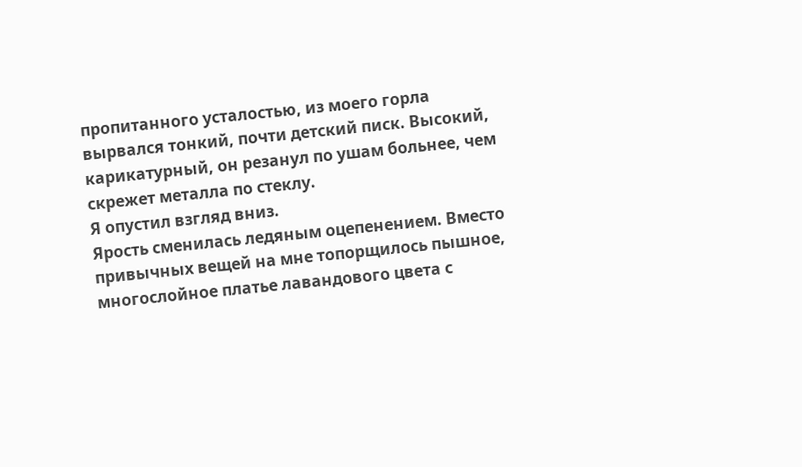пропитанного усталостью, из моего горла вырвался тонкий, почти детский писк. Высокий, карикатурный, он резанул по ушам больнее, чем скрежет металла по стеклу.
Я опустил взгляд вниз.
Ярость сменилась ледяным оцепенением. Вместо привычных вещей на мне топорщилось пышное, многослойное платье лавандового цвета с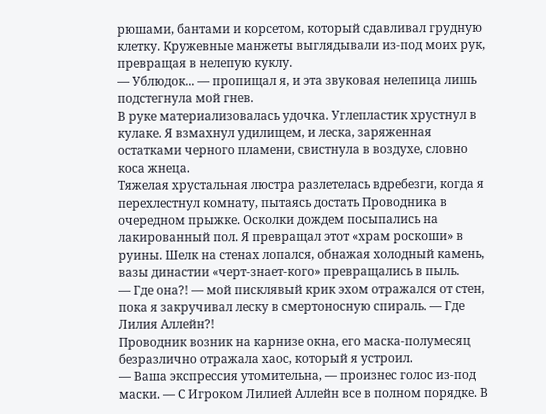рюшами, бантами и корсетом, который сдавливал грудную клетку. Кружевные манжеты выглядывали из-под моих рук, превращая в нелепую куклу.
— Ублюдок... — пропищал я, и эта звуковая нелепица лишь подстегнула мой гнев.
В руке материализовалась удочка. Углепластик хрустнул в кулаке. Я взмахнул удилищем, и леска, заряженная остатками черного пламени, свистнула в воздухе, словно коса жнеца.
Тяжелая хрустальная люстра разлетелась вдребезги, когда я перехлестнул комнату, пытаясь достать Проводника в очередном прыжке. Осколки дождем посыпались на лакированный пол. Я превращал этот «храм роскоши» в руины. Шелк на стенах лопался, обнажая холодный камень, вазы династии «черт-знает-кого» превращались в пыль.
— Где она?! — мой писклявый крик эхом отражался от стен, пока я закручивал леску в смертоносную спираль. — Где Лилия Аллейн?!
Проводник возник на карнизе окна, его маска-полумесяц безразлично отражала хаос, который я устроил.
— Ваша экспрессия утомительна, — произнес голос из-под маски. — С Игроком Лилией Аллейн все в полном порядке. В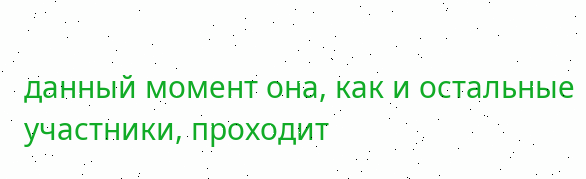данный момент она, как и остальные участники, проходит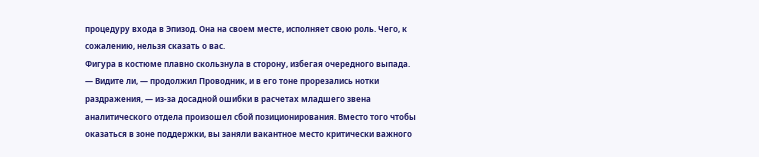процедуру входа в Эпизод. Она на своем месте, исполняет свою роль. Чего, к сожалению, нельзя сказать о вас.
Фигура в костюме плавно скользнула в сторону, избегая очередного выпада.
— Видите ли, — продолжил Проводник, и в его тоне прорезались нотки раздражения, — из-за досадной ошибки в расчетах младшего звена аналитического отдела произошел сбой позиционирования. Вместо того чтобы оказаться в зоне поддержки, вы заняли вакантное место критически важного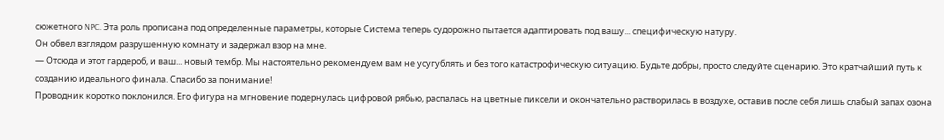сюжетного NPC. Эта роль прописана под определенные параметры, которые Система теперь судорожно пытается адаптировать под вашу... специфическую натуру.
Он обвел взглядом разрушенную комнату и задержал взор на мне.
— Отсюда и этот гардероб, и ваш... новый тембр. Мы настоятельно рекомендуем вам не усугублять и без того катастрофическую ситуацию. Будьте добры, просто следуйте сценарию. Это кратчайший путь к созданию идеального финала. Спасибо за понимание!
Проводник коротко поклонился. Его фигура на мгновение подернулась цифровой рябью, распалась на цветные пиксели и окончательно растворилась в воздухе, оставив после себя лишь слабый запах озона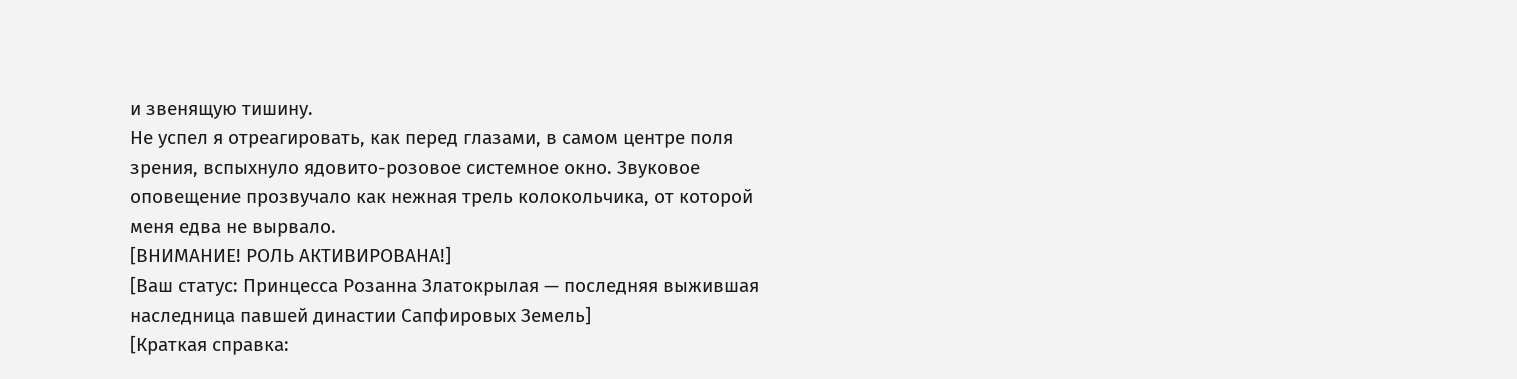и звенящую тишину.
Не успел я отреагировать, как перед глазами, в самом центре поля зрения, вспыхнуло ядовито-розовое системное окно. Звуковое оповещение прозвучало как нежная трель колокольчика, от которой меня едва не вырвало.
[ВНИМАНИЕ! РОЛЬ АКТИВИРОВАНА!]
[Ваш статус: Принцесса Розанна Златокрылая — последняя выжившая наследница павшей династии Сапфировых Земель]
[Краткая справка: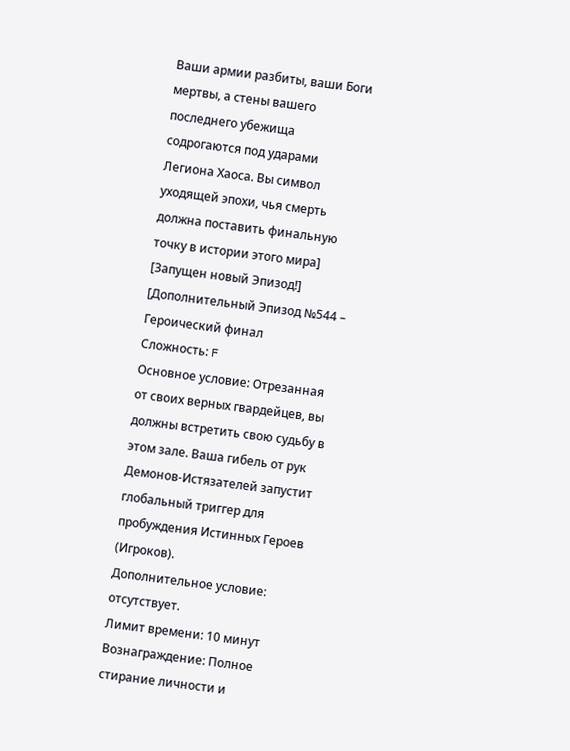Ваши армии разбиты, ваши Боги мертвы, а стены вашего последнего убежища содрогаются под ударами Легиона Хаоса. Вы символ уходящей эпохи, чья смерть должна поставить финальную точку в истории этого мира]
[Запущен новый Эпизод!]
[Дополнительный Эпизод №544 – Героический финал
Сложность: F
Основное условие: Отрезанная от своих верных гвардейцев, вы должны встретить свою судьбу в этом зале. Ваша гибель от рук Демонов-Истязателей запустит глобальный триггер для пробуждения Истинных Героев (Игроков).
Дополнительное условие: отсутствует.
Лимит времени: 10 минут
Вознаграждение: Полное стирание личности и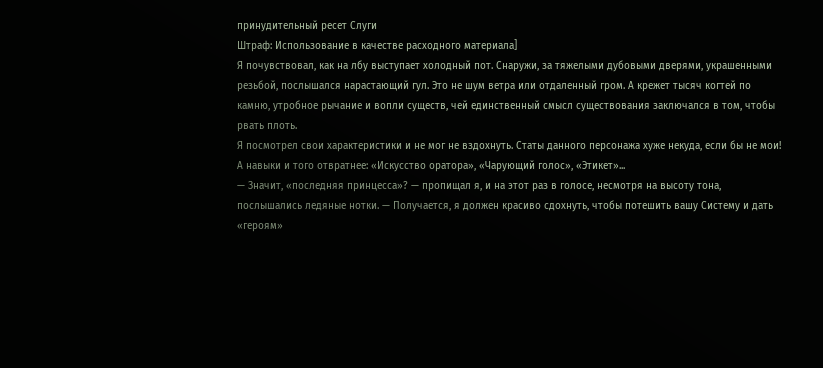принудительный ресет Слуги
Штраф: Использование в качестве расходного материала]
Я почувствовал, как на лбу выступает холодный пот. Снаружи, за тяжелыми дубовыми дверями, украшенными резьбой, послышался нарастающий гул. Это не шум ветра или отдаленный гром. А крежет тысяч когтей по камню, утробное рычание и вопли существ, чей единственный смысл существования заключался в том, чтобы рвать плоть.
Я посмотрел свои характеристики и не мог не вздохнуть. Статы данного персонажа хуже некуда, если бы не мои! А навыки и того отвратнее: «Искусство оратора», «Чарующий голос», «Этикет»...
— Значит, «последняя принцесса»? — пропищал я, и на этот раз в голосе, несмотря на высоту тона, послышались ледяные нотки. — Получается, я должен красиво сдохнуть, чтобы потешить вашу Систему и дать «героям»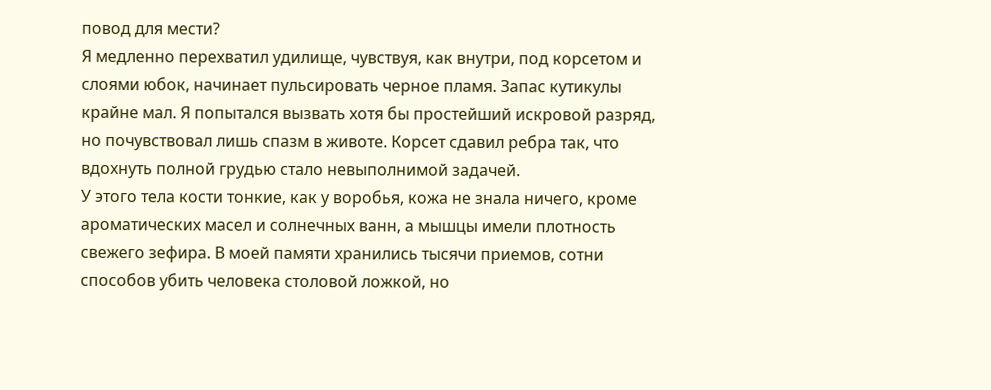повод для мести?
Я медленно перехватил удилище, чувствуя, как внутри, под корсетом и слоями юбок, начинает пульсировать черное пламя. Запас кутикулы крайне мал. Я попытался вызвать хотя бы простейший искровой разряд, но почувствовал лишь спазм в животе. Корсет сдавил ребра так, что вдохнуть полной грудью стало невыполнимой задачей.
У этого тела кости тонкие, как у воробья, кожа не знала ничего, кроме ароматических масел и солнечных ванн, а мышцы имели плотность свежего зефира. В моей памяти хранились тысячи приемов, сотни способов убить человека столовой ложкой, но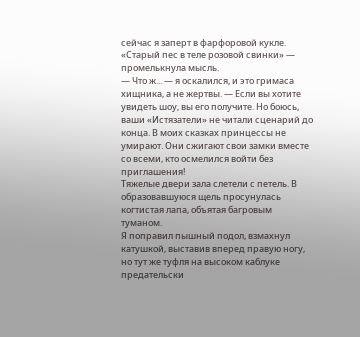сейчас я заперт в фарфоровой кукле.
«Старый пес в теле розовой свинки» — промелькнула мысль.
— Что ж... — я оскалился, и это гримаса хищника, а не жертвы. — Если вы хотите увидеть шоу, вы его получите. Но боюсь, ваши «Истязатели» не читали сценарий до конца. В моих сказках принцессы не умирают. Они сжигают свои замки вместе со всеми, кто осмелился войти без приглашения!
Тяжелые двери зала слетели с петель. В образовавшуюся щель просунулась когтистая лапа, объятая багровым туманом.
Я поправил пышный подол, взмахнул катушкой, выставив вперед правую ногу, но тут же туфля на высоком каблуке предательски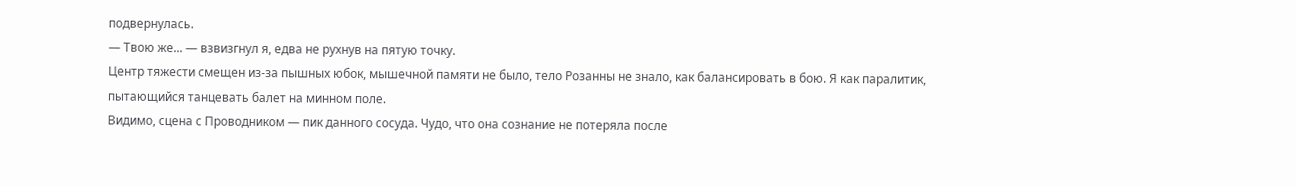подвернулась.
— Твою же... — взвизгнул я, едва не рухнув на пятую точку.
Центр тяжести смещен из-за пышных юбок, мышечной памяти не было, тело Розанны не знало, как балансировать в бою. Я как паралитик, пытающийся танцевать балет на минном поле.
Видимо, сцена с Проводником — пик данного сосуда. Чудо, что она сознание не потеряла после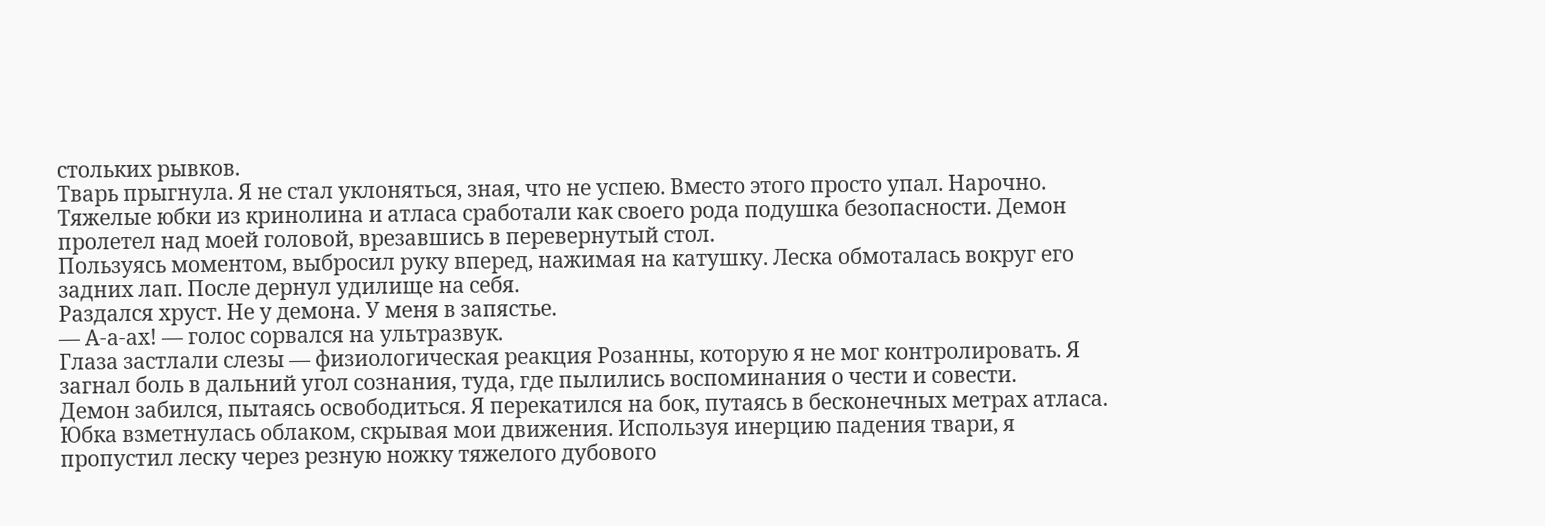стольких рывков.
Тварь прыгнула. Я не стал уклоняться, зная, что не успею. Вместо этого просто упал. Нарочно. Тяжелые юбки из кринолина и атласа сработали как своего рода подушка безопасности. Демон пролетел над моей головой, врезавшись в перевернутый стол.
Пользуясь моментом, выбросил руку вперед, нажимая на катушку. Леска обмоталась вокруг его задних лап. После дернул удилище на себя.
Раздался хруст. Не у демона. У меня в запястье.
— А-а-ах! — голос сорвался на ультразвук.
Глаза застлали слезы — физиологическая реакция Розанны, которую я не мог контролировать. Я загнал боль в дальний угол сознания, туда, где пылились воспоминания о чести и совести.
Демон забился, пытаясь освободиться. Я перекатился на бок, путаясь в бесконечных метрах атласа.
Юбка взметнулась облаком, скрывая мои движения. Используя инерцию падения твари, я пропустил леску через резную ножку тяжелого дубового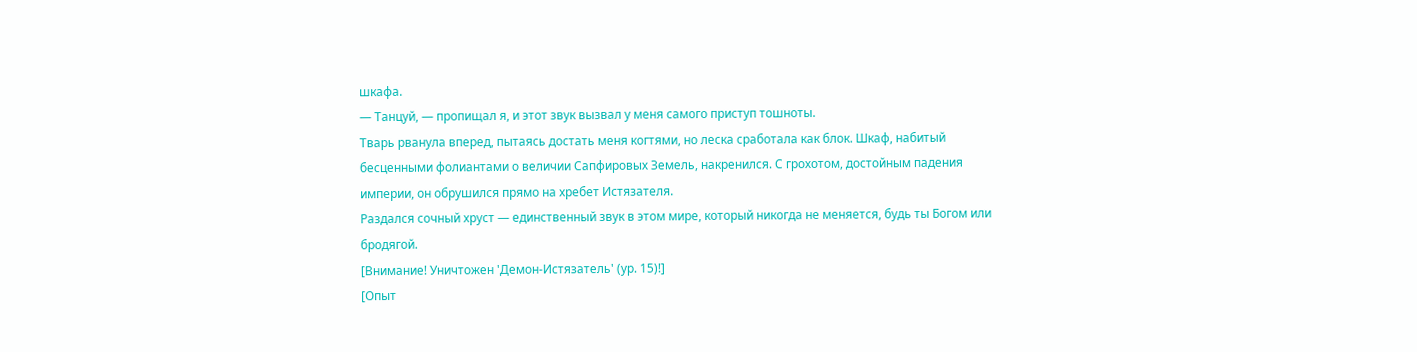шкафа.
— Танцуй, — пропищал я, и этот звук вызвал у меня самого приступ тошноты.
Тварь рванула вперед, пытаясь достать меня когтями, но леска сработала как блок. Шкаф, набитый бесценными фолиантами о величии Сапфировых Земель, накренился. С грохотом, достойным падения империи, он обрушился прямо на хребет Истязателя.
Раздался сочный хруст — единственный звук в этом мире, который никогда не меняется, будь ты Богом или бродягой.
[Внимание! Уничтожен 'Демон-Истязатель' (ур. 15)!]
[Опыт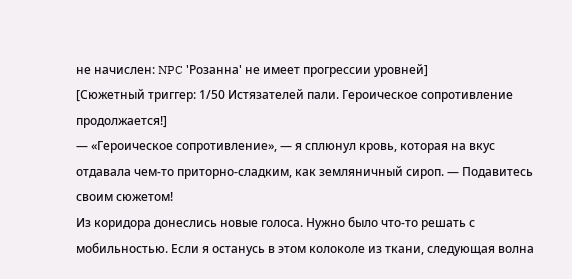не начислен: NPC 'Розанна' не имеет прогрессии уровней]
[Сюжетный триггер: 1/50 Истязателей пали. Героическое сопротивление продолжается!]
— «Героическое сопротивление», — я сплюнул кровь, которая на вкус отдавала чем-то приторно-сладким, как земляничный сироп. — Подавитесь своим сюжетом!
Из коридора донеслись новые голоса. Нужно было что-то решать с мобильностью. Если я останусь в этом колоколе из ткани, следующая волна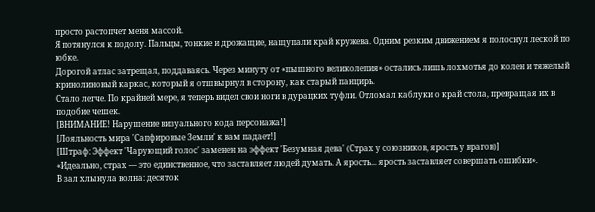просто растопчет меня массой.
Я потянулся к подолу. Пальцы, тонкие и дрожащие, нащупали край кружева. Одним резким движением я полоснул леской по юбке.
Дорогой атлас затрещал, поддаваясь. Через минуту от «пышного великолепия» остались лишь лохмотья до колен и тяжелый кринолиновый каркас, который я отшвырнул в сторону, как старый панцирь.
Стало легче. По крайней мере, я теперь видел свои ноги в дурацких туфли. Отломал каблуки о край стола, превращая их в подобие чешек.
[ВНИМАНИЕ! Нарушение визуального кода персонажа!]
[Лояльность мира 'Сапфировые Земли' к вам падает!]
[Штраф: Эффект 'Чарующий голос' заменен на эффект 'Безумная дева' (Страх у союзников, ярость у врагов)]
«Идеально, страх — это единственное, что заставляет людей думать. А ярость... ярость заставляет совершать ошибки».
В зал хлынула волна: десяток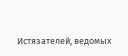Истязателей, ведомых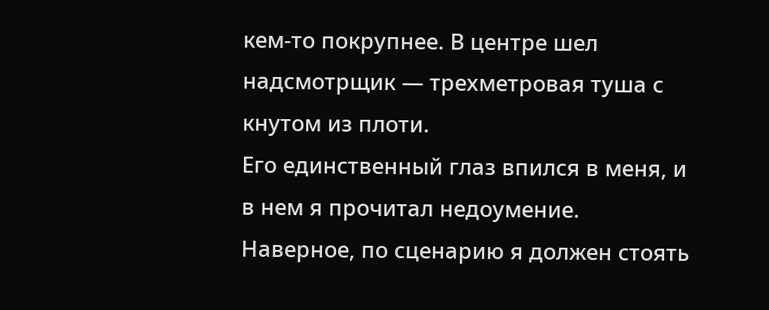кем-то покрупнее. В центре шел надсмотрщик — трехметровая туша с кнутом из плоти.
Его единственный глаз впился в меня, и в нем я прочитал недоумение. Наверное, по сценарию я должен стоять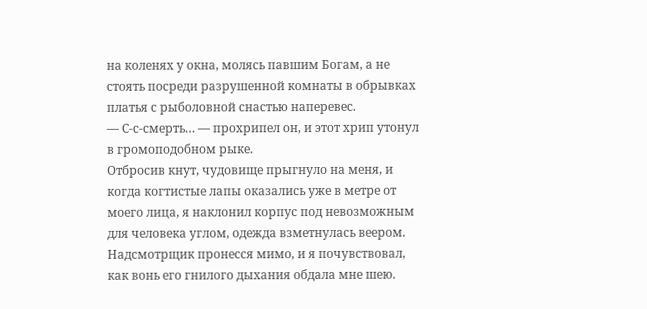на коленях у окна, молясь павшим Богам, а не стоять посреди разрушенной комнаты в обрывках платья с рыболовной снастью наперевес.
— С-с-смерть… — прохрипел он, и этот хрип утонул в громоподобном рыке.
Отбросив кнут, чудовище прыгнуло на меня, и когда когтистые лапы оказались уже в метре от моего лица, я наклонил корпус под невозможным для человека углом, одежда взметнулась веером. Надсмотрщик пронесся мимо, и я почувствовал, как вонь его гнилого дыхания обдала мне шею.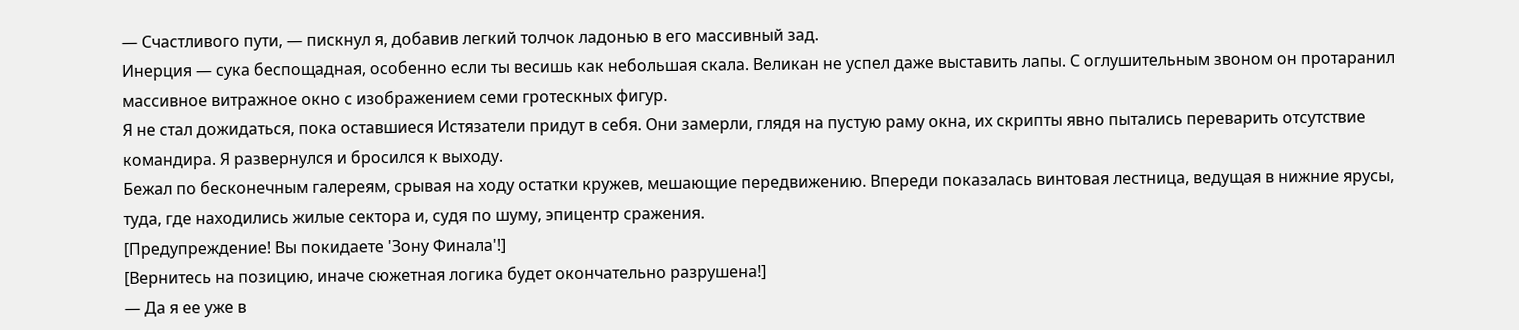— Счастливого пути, — пискнул я, добавив легкий толчок ладонью в его массивный зад.
Инерция — сука беспощадная, особенно если ты весишь как небольшая скала. Великан не успел даже выставить лапы. С оглушительным звоном он протаранил массивное витражное окно с изображением семи гротескных фигур.
Я не стал дожидаться, пока оставшиеся Истязатели придут в себя. Они замерли, глядя на пустую раму окна, их скрипты явно пытались переварить отсутствие командира. Я развернулся и бросился к выходу.
Бежал по бесконечным галереям, срывая на ходу остатки кружев, мешающие передвижению. Впереди показалась винтовая лестница, ведущая в нижние ярусы, туда, где находились жилые сектора и, судя по шуму, эпицентр сражения.
[Предупреждение! Вы покидаете 'Зону Финала'!]
[Вернитесь на позицию, иначе сюжетная логика будет окончательно разрушена!]
— Да я ее уже в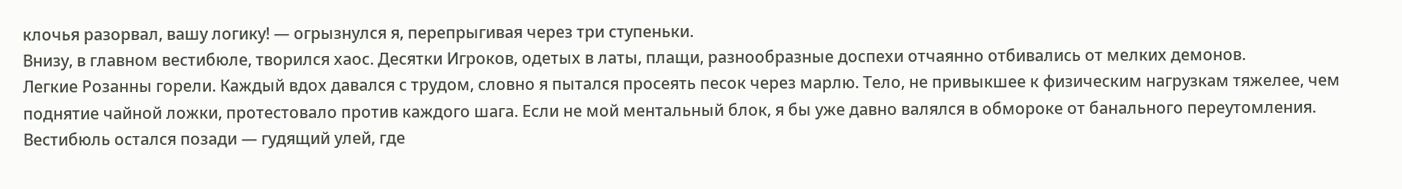клочья разорвал, вашу логику! — огрызнулся я, перепрыгивая через три ступеньки.
Внизу, в главном вестибюле, творился хаос. Десятки Игроков, одетых в латы, плащи, разнообразные доспехи отчаянно отбивались от мелких демонов.
Легкие Розанны горели. Каждый вдох давался с трудом, словно я пытался просеять песок через марлю. Тело, не привыкшее к физическим нагрузкам тяжелее, чем поднятие чайной ложки, протестовало против каждого шага. Если не мой ментальный блок, я бы уже давно валялся в обмороке от банального переутомления.
Вестибюль остался позади — гудящий улей, где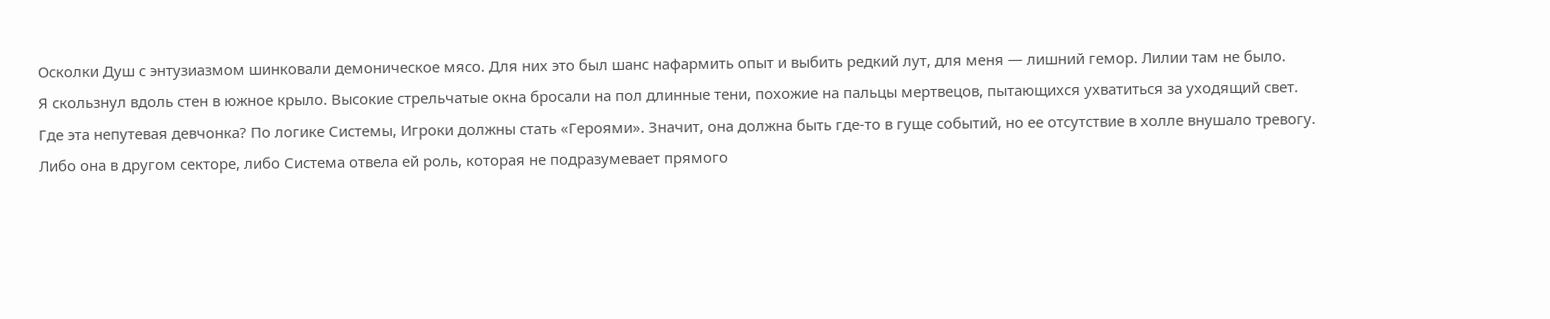Осколки Душ с энтузиазмом шинковали демоническое мясо. Для них это был шанс нафармить опыт и выбить редкий лут, для меня — лишний гемор. Лилии там не было.
Я скользнул вдоль стен в южное крыло. Высокие стрельчатые окна бросали на пол длинные тени, похожие на пальцы мертвецов, пытающихся ухватиться за уходящий свет.
Где эта непутевая девчонка? По логике Системы, Игроки должны стать «Героями». Значит, она должна быть где-то в гуще событий, но ее отсутствие в холле внушало тревогу. Либо она в другом секторе, либо Система отвела ей роль, которая не подразумевает прямого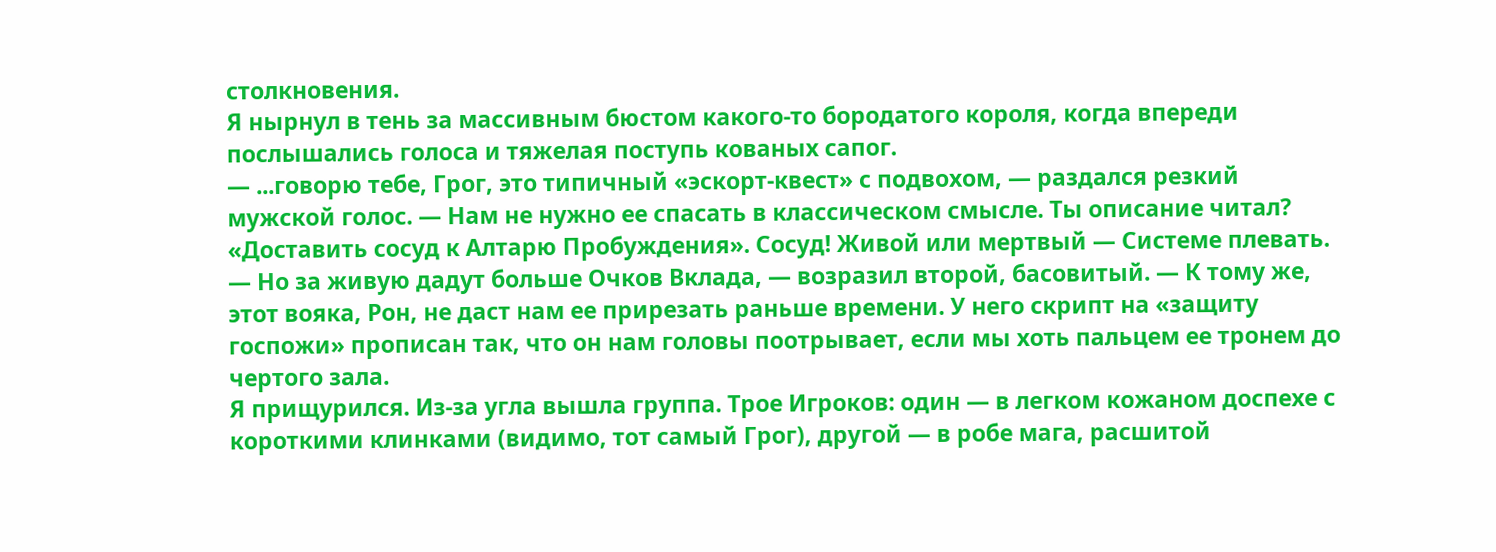столкновения.
Я нырнул в тень за массивным бюстом какого-то бородатого короля, когда впереди послышались голоса и тяжелая поступь кованых сапог.
— ...говорю тебе, Грог, это типичный «эскорт-квест» с подвохом, — раздался резкий мужской голос. — Нам не нужно ее спасать в классическом смысле. Ты описание читал? «Доставить сосуд к Алтарю Пробуждения». Сосуд! Живой или мертвый — Системе плевать.
— Но за живую дадут больше Очков Вклада, — возразил второй, басовитый. — К тому же, этот вояка, Рон, не даст нам ее прирезать раньше времени. У него скрипт на «защиту госпожи» прописан так, что он нам головы поотрывает, если мы хоть пальцем ее тронем до чертого зала.
Я прищурился. Из-за угла вышла группа. Трое Игроков: один — в легком кожаном доспехе с короткими клинками (видимо, тот самый Грог), другой — в робе мага, расшитой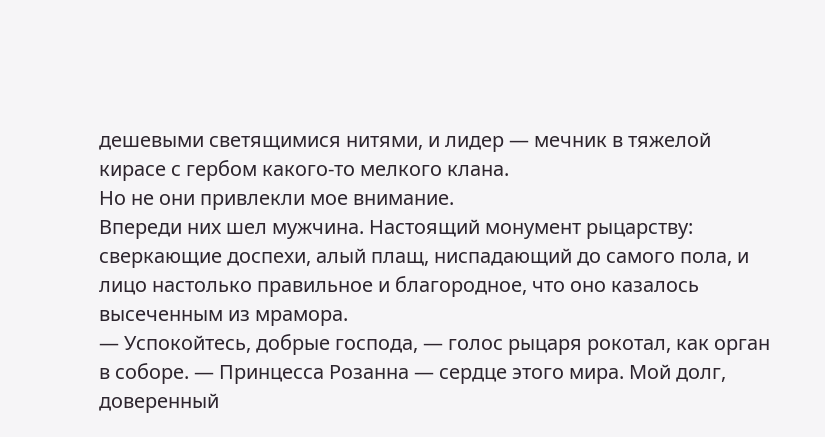дешевыми светящимися нитями, и лидер — мечник в тяжелой кирасе с гербом какого-то мелкого клана.
Но не они привлекли мое внимание.
Впереди них шел мужчина. Настоящий монумент рыцарству: сверкающие доспехи, алый плащ, ниспадающий до самого пола, и лицо настолько правильное и благородное, что оно казалось высеченным из мрамора.
— Успокойтесь, добрые господа, — голос рыцаря рокотал, как орган в соборе. — Принцесса Розанна — сердце этого мира. Мой долг, доверенный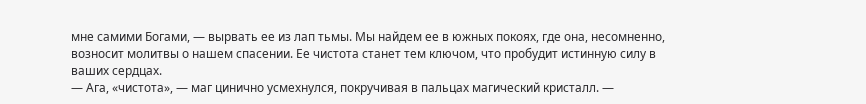мне самими Богами, — вырвать ее из лап тьмы. Мы найдем ее в южных покоях, где она, несомненно, возносит молитвы о нашем спасении. Ее чистота станет тем ключом, что пробудит истинную силу в ваших сердцах.
— Ага, «чистота», — маг цинично усмехнулся, покручивая в пальцах магический кристалл. —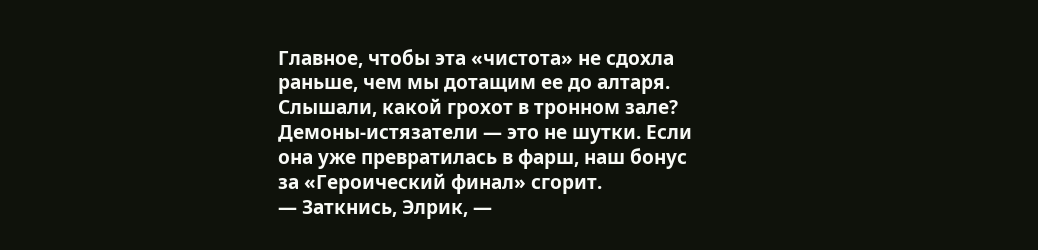Главное, чтобы эта «чистота» не сдохла раньше, чем мы дотащим ее до алтаря. Слышали, какой грохот в тронном зале? Демоны-истязатели — это не шутки. Если она уже превратилась в фарш, наш бонус за «Героический финал» сгорит.
— Заткнись, Элрик, —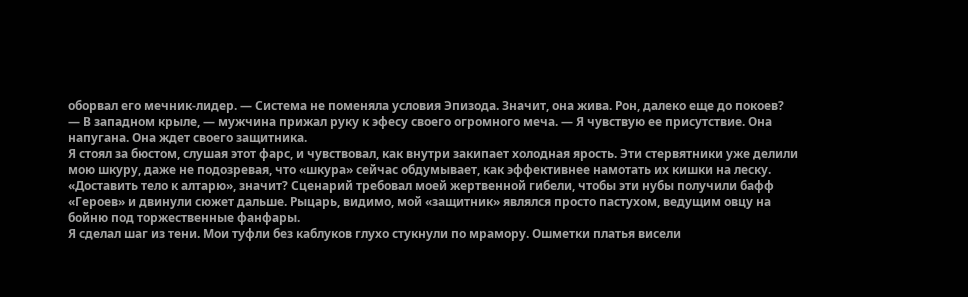оборвал его мечник-лидер. — Система не поменяла условия Эпизода. Значит, она жива. Рон, далеко еще до покоев?
— В западном крыле, — мужчина прижал руку к эфесу своего огромного меча. — Я чувствую ее присутствие. Она напугана. Она ждет своего защитника.
Я стоял за бюстом, слушая этот фарс, и чувствовал, как внутри закипает холодная ярость. Эти стервятники уже делили мою шкуру, даже не подозревая, что «шкура» сейчас обдумывает, как эффективнее намотать их кишки на леску.
«Доставить тело к алтарю», значит? Сценарий требовал моей жертвенной гибели, чтобы эти нубы получили бафф «Героев» и двинули сюжет дальше. Рыцарь, видимо, мой «защитник» являлся просто пастухом, ведущим овцу на бойню под торжественные фанфары.
Я сделал шаг из тени. Мои туфли без каблуков глухо стукнули по мрамору. Ошметки платья висели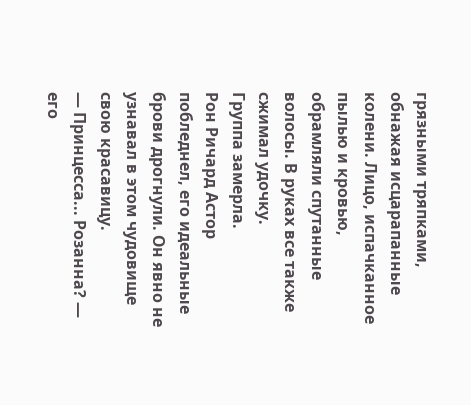грязными тряпками, обнажая исцарапанные колени. Лицо, испачканное пылью и кровью, обрамляли спутанные волосы. В руках все также сжимал удочку.
Группа замерла.
Рон Ричард Астор побледнел, его идеальные брови дрогнули. Он явно не узнавал в этом чудовище свою красавицу.
— Принцесса... Розанна? — его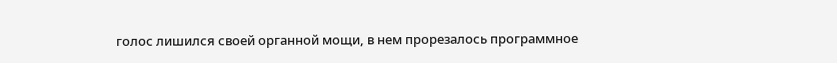голос лишился своей органной мощи, в нем прорезалось программное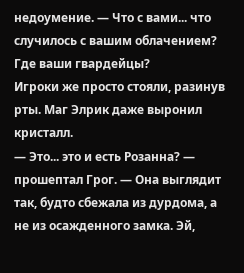недоумение. — Что с вами... что случилось с вашим облачением? Где ваши гвардейцы?
Игроки же просто стояли, разинув рты. Маг Элрик даже выронил кристалл.
— Это... это и есть Розанна? — прошептал Грог. — Она выглядит так, будто сбежала из дурдома, а не из осажденного замка. Эй,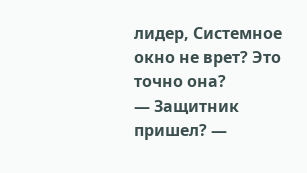лидер, Системное окно не врет? Это точно она?
— Защитник пришел? —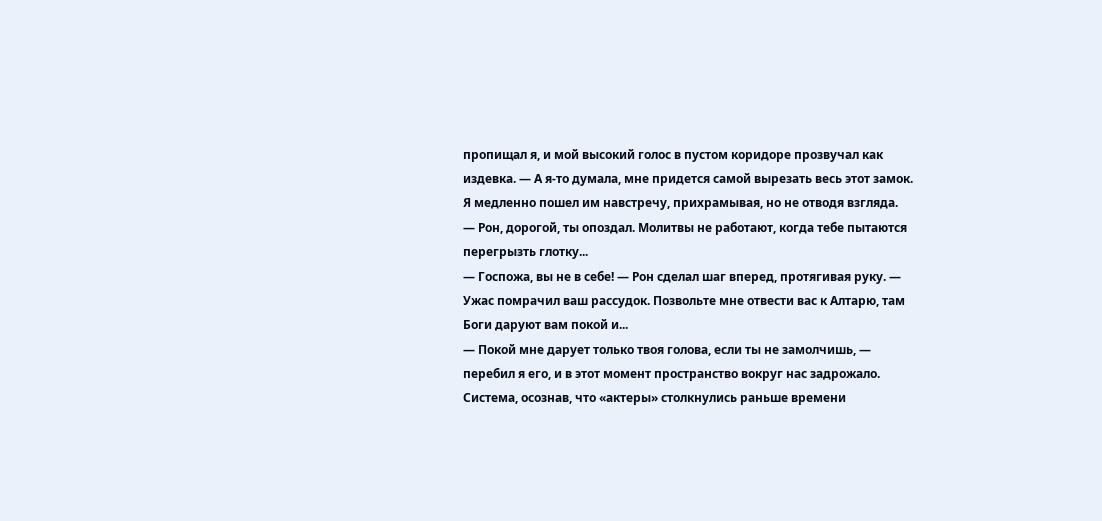пропищал я, и мой высокий голос в пустом коридоре прозвучал как издевка. — А я-то думала, мне придется самой вырезать весь этот замок.
Я медленно пошел им навстречу, прихрамывая, но не отводя взгляда.
— Рон, дорогой, ты опоздал. Молитвы не работают, когда тебе пытаются перегрызть глотку...
— Госпожа, вы не в себе! — Рон сделал шаг вперед, протягивая руку. — Ужас помрачил ваш рассудок. Позвольте мне отвести вас к Алтарю, там Боги даруют вам покой и...
— Покой мне дарует только твоя голова, если ты не замолчишь, — перебил я его, и в этот момент пространство вокруг нас задрожало.
Система, осознав, что «актеры» столкнулись раньше времени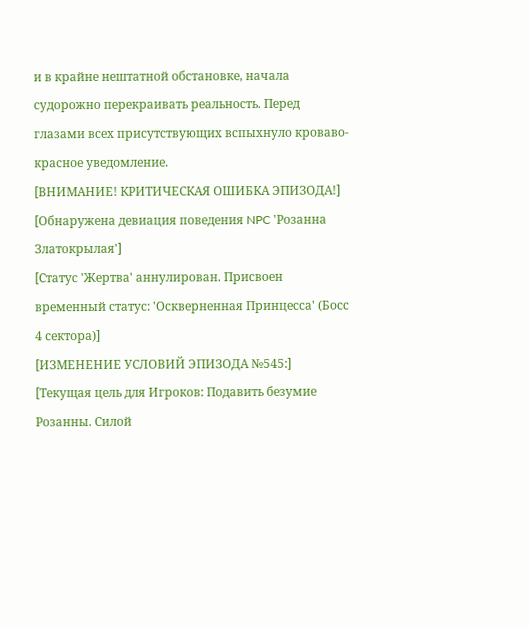и в крайне нештатной обстановке, начала судорожно перекраивать реальность. Перед глазами всех присутствующих вспыхнуло кроваво-красное уведомление.
[ВНИМАНИЕ! КРИТИЧЕСКАЯ ОШИБКА ЭПИЗОДА!]
[Обнаружена девиация поведения NPC 'Розанна Златокрылая']
[Статус 'Жертва' аннулирован. Присвоен временный статус: 'Оскверненная Принцесса' (Босс 4 сектора)]
[ИЗМЕНЕНИЕ УСЛОВИЙ ЭПИЗОДА №545:]
[Текущая цель для Игроков: Подавить безумие Розанны. Силой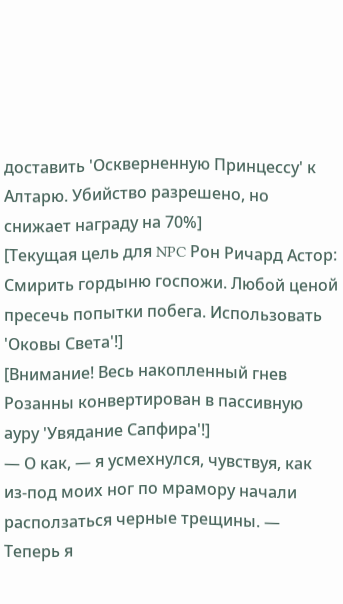доставить 'Оскверненную Принцессу' к Алтарю. Убийство разрешено, но снижает награду на 70%]
[Текущая цель для NPC Рон Ричард Астор: Смирить гордыню госпожи. Любой ценой пресечь попытки побега. Использовать 'Оковы Света'!]
[Внимание! Весь накопленный гнев Розанны конвертирован в пассивную ауру 'Увядание Сапфира'!]
— О как, — я усмехнулся, чувствуя, как из-под моих ног по мрамору начали расползаться черные трещины. — Теперь я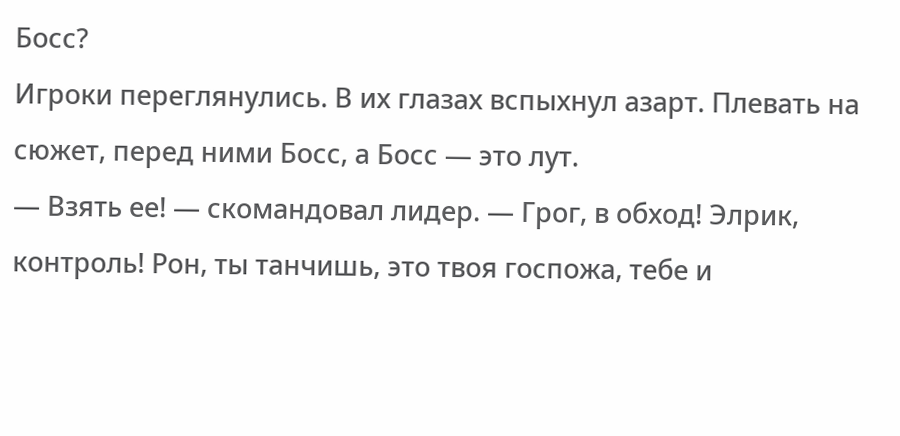Босс?
Игроки переглянулись. В их глазах вспыхнул азарт. Плевать на сюжет, перед ними Босс, а Босс — это лут.
— Взять ее! — скомандовал лидер. — Грог, в обход! Элрик, контроль! Рон, ты танчишь, это твоя госпожа, тебе и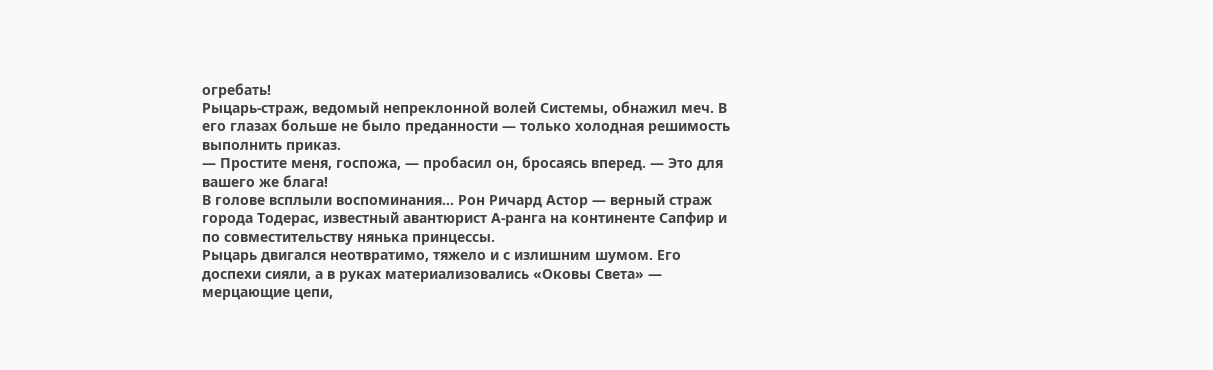огребать!
Рыцарь-страж, ведомый непреклонной волей Системы, обнажил меч. В его глазах больше не было преданности — только холодная решимость выполнить приказ.
— Простите меня, госпожа, — пробасил он, бросаясь вперед. — Это для вашего же блага!
В голове всплыли воспоминания... Рон Ричард Астор — верный страж города Тодерас, известный авантюрист А-ранга на континенте Сапфир и по совместительству нянька принцессы.
Рыцарь двигался неотвратимо, тяжело и с излишним шумом. Его доспехи сияли, а в руках материализовались «Оковы Света» — мерцающие цепи,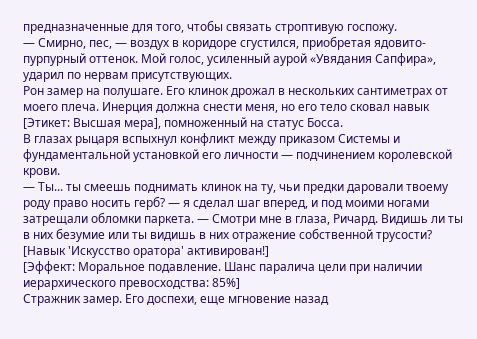предназначенные для того, чтобы связать строптивую госпожу.
— Смирно, пес, — воздух в коридоре сгустился, приобретая ядовито-пурпурный оттенок. Мой голос, усиленный аурой «Увядания Сапфира», ударил по нервам присутствующих.
Рон замер на полушаге. Его клинок дрожал в нескольких сантиметрах от моего плеча. Инерция должна снести меня, но его тело сковал навык [Этикет: Высшая мера], помноженный на статус Босса.
В глазах рыцаря вспыхнул конфликт между приказом Системы и фундаментальной установкой его личности — подчинением королевской крови.
— Ты... ты смеешь поднимать клинок на ту, чьи предки даровали твоему роду право носить герб? — я сделал шаг вперед, и под моими ногами затрещали обломки паркета. — Смотри мне в глаза, Ричард. Видишь ли ты в них безумие или ты видишь в них отражение собственной трусости?
[Навык 'Искусство оратора' активирован!]
[Эффект: Моральное подавление. Шанс паралича цели при наличии иерархического превосходства: 85%]
Стражник замер. Его доспехи, еще мгновение назад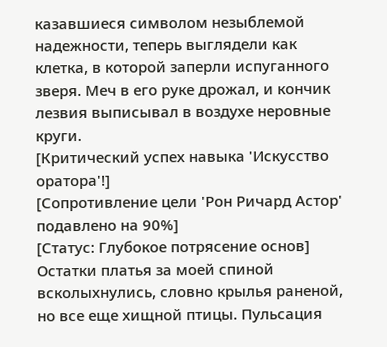казавшиеся символом незыблемой надежности, теперь выглядели как клетка, в которой заперли испуганного зверя. Меч в его руке дрожал, и кончик лезвия выписывал в воздухе неровные круги.
[Критический успех навыка 'Искусство оратора'!]
[Сопротивление цели 'Рон Ричард Астор' подавлено на 90%]
[Статус: Глубокое потрясение основ]
Остатки платья за моей спиной всколыхнулись, словно крылья раненой, но все еще хищной птицы. Пульсация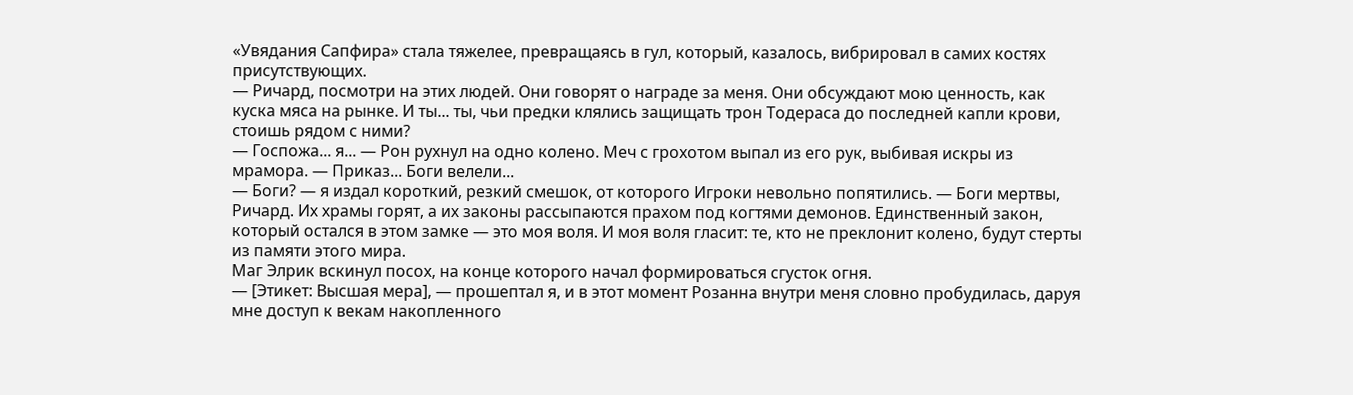«Увядания Сапфира» стала тяжелее, превращаясь в гул, который, казалось, вибрировал в самих костях присутствующих.
— Ричард, посмотри на этих людей. Они говорят о награде за меня. Они обсуждают мою ценность, как куска мяса на рынке. И ты... ты, чьи предки клялись защищать трон Тодераса до последней капли крови, стоишь рядом с ними?
— Госпожа... я... — Рон рухнул на одно колено. Меч с грохотом выпал из его рук, выбивая искры из мрамора. — Приказ... Боги велели...
— Боги? — я издал короткий, резкий смешок, от которого Игроки невольно попятились. — Боги мертвы, Ричард. Их храмы горят, а их законы рассыпаются прахом под когтями демонов. Единственный закон, который остался в этом замке — это моя воля. И моя воля гласит: те, кто не преклонит колено, будут стерты из памяти этого мира.
Маг Элрик вскинул посох, на конце которого начал формироваться сгусток огня.
— [Этикет: Высшая мера], — прошептал я, и в этот момент Розанна внутри меня словно пробудилась, даруя мне доступ к векам накопленного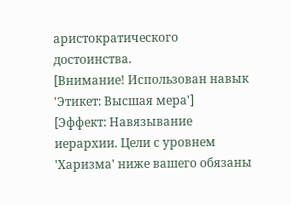аристократического достоинства.
[Внимание! Использован навык 'Этикет: Высшая мера']
[Эффект: Навязывание иерархии. Цели с уровнем 'Харизма' ниже вашего обязаны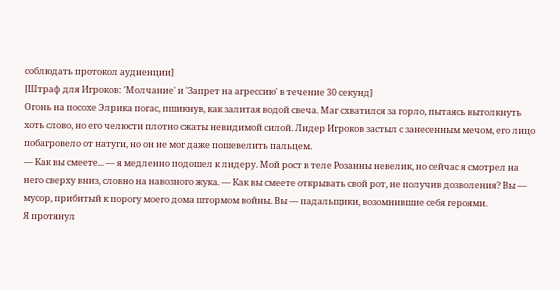соблюдать протокол аудиенции]
[Штраф для Игроков: 'Молчание' и 'Запрет на агрессию' в течение 30 секунд]
Огонь на посохе Элрика погас, пшикнув, как залитая водой свеча. Маг схватился за горло, пытаясь вытолкнуть хоть слово, но его челюсти плотно сжаты невидимой силой. Лидер Игроков застыл с занесенным мечом, его лицо побагровело от натуги, но он не мог даже пошевелить пальцем.
— Как вы смеете... — я медленно подошел к лидеру. Мой рост в теле Розанны невелик, но сейчас я смотрел на него сверху вниз, словно на навозного жука. — Как вы смеете открывать свой рот, не получив дозволения? Вы — мусор, прибитый к порогу моего дома штормом войны. Вы — падальщики, возомнившие себя героями.
Я протянул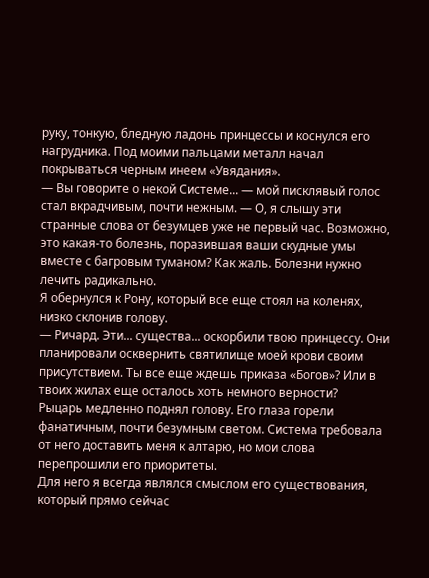руку, тонкую, бледную ладонь принцессы и коснулся его нагрудника. Под моими пальцами металл начал покрываться черным инеем «Увядания».
— Вы говорите о некой Системе... — мой писклявый голос стал вкрадчивым, почти нежным. — О, я слышу эти странные слова от безумцев уже не первый час. Возможно, это какая-то болезнь, поразившая ваши скудные умы вместе с багровым туманом? Как жаль. Болезни нужно лечить радикально.
Я обернулся к Рону, который все еще стоял на коленях, низко склонив голову.
— Ричард. Эти... существа... оскорбили твою принцессу. Они планировали осквернить святилище моей крови своим присутствием. Ты все еще ждешь приказа «Богов»? Или в твоих жилах еще осталось хоть немного верности?
Рыцарь медленно поднял голову. Его глаза горели фанатичным, почти безумным светом. Система требовала от него доставить меня к алтарю, но мои слова перепрошили его приоритеты.
Для него я всегда являлся смыслом его существования, который прямо сейчас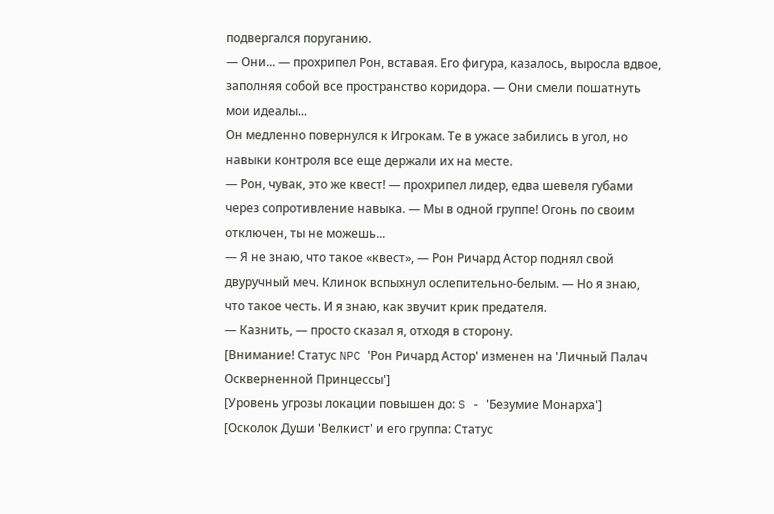подвергался поруганию.
— Они... — прохрипел Рон, вставая. Его фигура, казалось, выросла вдвое, заполняя собой все пространство коридора. — Они смели пошатнуть мои идеалы...
Он медленно повернулся к Игрокам. Те в ужасе забились в угол, но навыки контроля все еще держали их на месте.
— Рон, чувак, это же квест! — прохрипел лидер, едва шевеля губами через сопротивление навыка. — Мы в одной группе! Огонь по своим отключен, ты не можешь...
— Я не знаю, что такое «квест», — Рон Ричард Астор поднял свой двуручный меч. Клинок вспыхнул ослепительно-белым. — Но я знаю, что такое честь. И я знаю, как звучит крик предателя.
— Казнить, — просто сказал я, отходя в сторону.
[Внимание! Статус NPC 'Рон Ричард Астор' изменен на 'Личный Палач Оскверненной Принцессы']
[Уровень угрозы локации повышен до: S - 'Безумие Монарха']
[Осколок Души 'Велкист' и его группа: Статус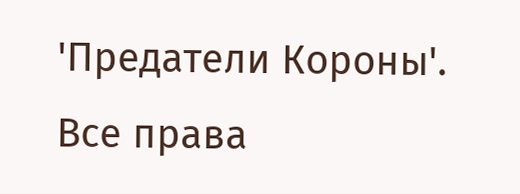'Предатели Короны'. Все права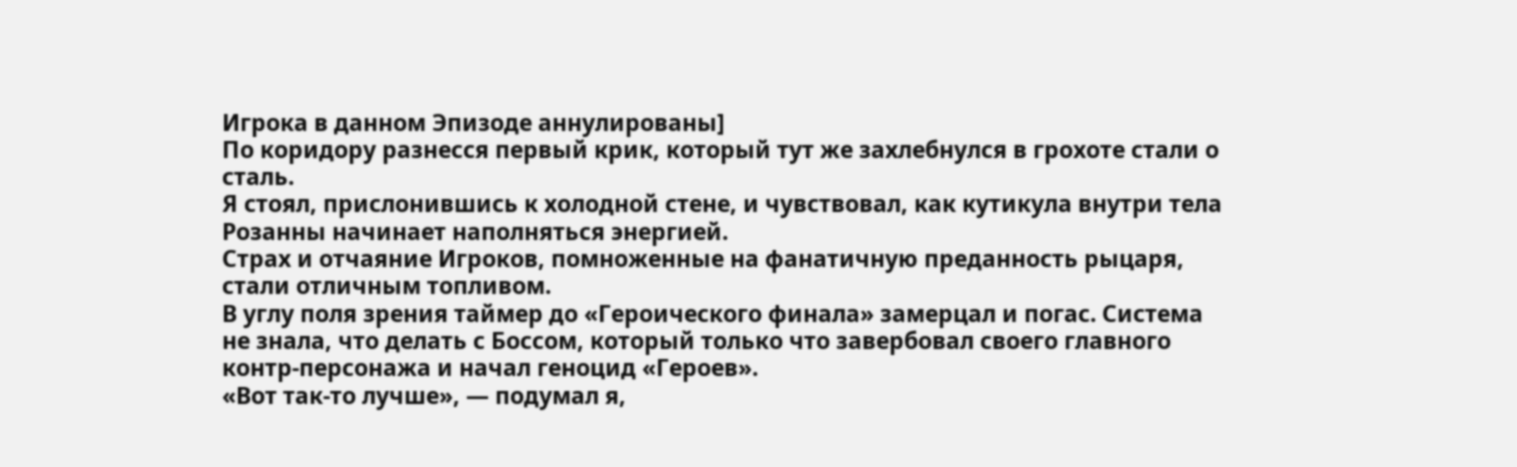Игрока в данном Эпизоде аннулированы]
По коридору разнесся первый крик, который тут же захлебнулся в грохоте стали о сталь.
Я стоял, прислонившись к холодной стене, и чувствовал, как кутикула внутри тела Розанны начинает наполняться энергией.
Страх и отчаяние Игроков, помноженные на фанатичную преданность рыцаря, стали отличным топливом.
В углу поля зрения таймер до «Героического финала» замерцал и погас. Система не знала, что делать с Боссом, который только что завербовал своего главного контр-персонажа и начал геноцид «Героев».
«Вот так-то лучше», — подумал я,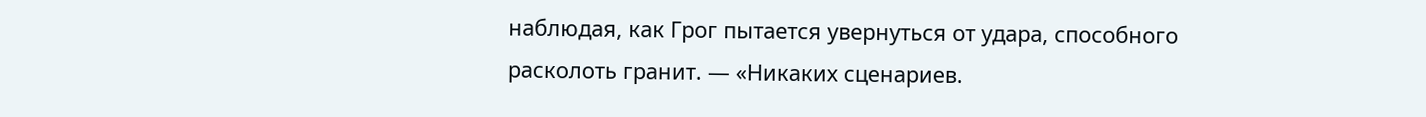наблюдая, как Грог пытается увернуться от удара, способного расколоть гранит. — «Никаких сценариев.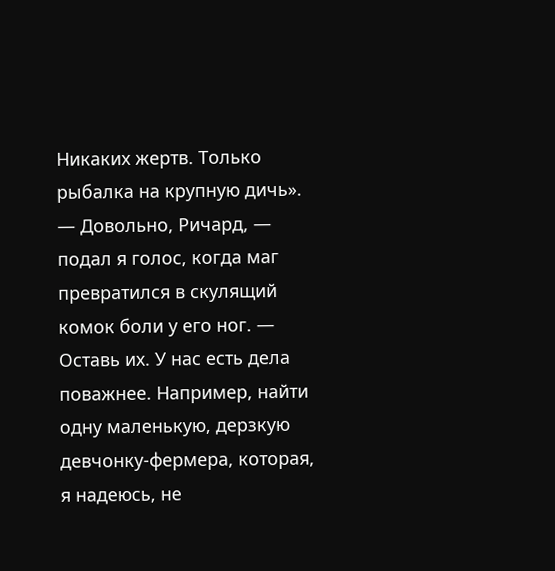Никаких жертв. Только рыбалка на крупную дичь».
— Довольно, Ричард, — подал я голос, когда маг превратился в скулящий комок боли у его ног. — Оставь их. У нас есть дела поважнее. Например, найти одну маленькую, дерзкую девчонку-фермера, которая, я надеюсь, не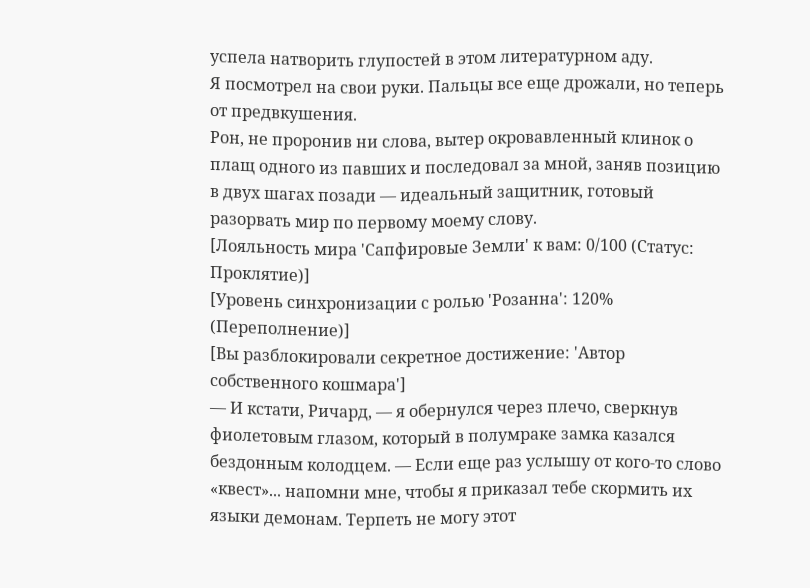успела натворить глупостей в этом литературном аду.
Я посмотрел на свои руки. Пальцы все еще дрожали, но теперь от предвкушения.
Рон, не проронив ни слова, вытер окровавленный клинок о плащ одного из павших и последовал за мной, заняв позицию в двух шагах позади — идеальный защитник, готовый разорвать мир по первому моему слову.
[Лояльность мира 'Сапфировые Земли' к вам: 0/100 (Статус: Проклятие)]
[Уровень синхронизации с ролью 'Розанна': 120% (Переполнение)]
[Вы разблокировали секретное достижение: 'Автор собственного кошмара']
— И кстати, Ричард, — я обернулся через плечо, сверкнув фиолетовым глазом, который в полумраке замка казался бездонным колодцем. — Если еще раз услышу от кого-то слово «квест»... напомни мне, чтобы я приказал тебе скормить их языки демонам. Терпеть не могу этот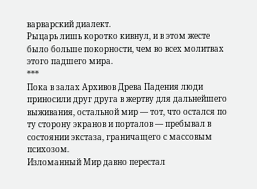варварский диалект.
Рыцарь лишь коротко кивнул, и в этом жесте было больше покорности, чем во всех молитвах этого падшего мира.
***
Пока в залах Архивов Древа Падения люди приносили друг друга в жертву для дальнейшего выживания, остальной мир — тот, что остался по ту сторону экранов и порталов — пребывал в состоянии экстаза, граничащего с массовым психозом.
Изломанный Мир давно перестал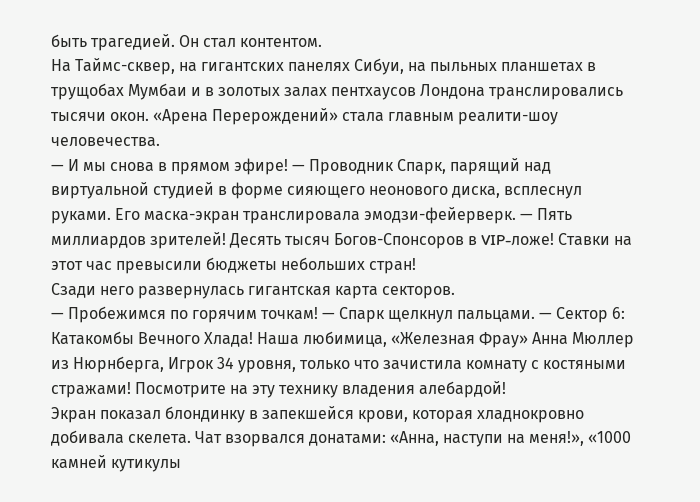быть трагедией. Он стал контентом.
На Таймс-сквер, на гигантских панелях Сибуи, на пыльных планшетах в трущобах Мумбаи и в золотых залах пентхаусов Лондона транслировались тысячи окон. «Арена Перерождений» стала главным реалити-шоу человечества.
— И мы снова в прямом эфире! — Проводник Спарк, парящий над виртуальной студией в форме сияющего неонового диска, всплеснул руками. Его маска-экран транслировала эмодзи-фейерверк. — Пять миллиардов зрителей! Десять тысяч Богов-Спонсоров в VIP-ложе! Ставки на этот час превысили бюджеты небольших стран!
Сзади него развернулась гигантская карта секторов.
— Пробежимся по горячим точкам! — Спарк щелкнул пальцами. — Сектор 6: Катакомбы Вечного Хлада! Наша любимица, «Железная Фрау» Анна Мюллер из Нюрнберга, Игрок 34 уровня, только что зачистила комнату с костяными стражами! Посмотрите на эту технику владения алебардой!
Экран показал блондинку в запекшейся крови, которая хладнокровно добивала скелета. Чат взорвался донатами: «Анна, наступи на меня!», «1000 камней кутикулы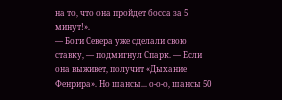на то, что она пройдет босса за 5 минут!».
— Боги Севера уже сделали свою ставку, — подмигнул Спарк. — Если она выживет, получит «Дыхание Фенрира». Но шансы... о-о-о, шансы 50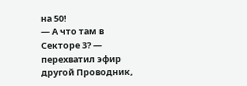на 50!
— А что там в Секторе 3? — перехватил эфир другой Проводник,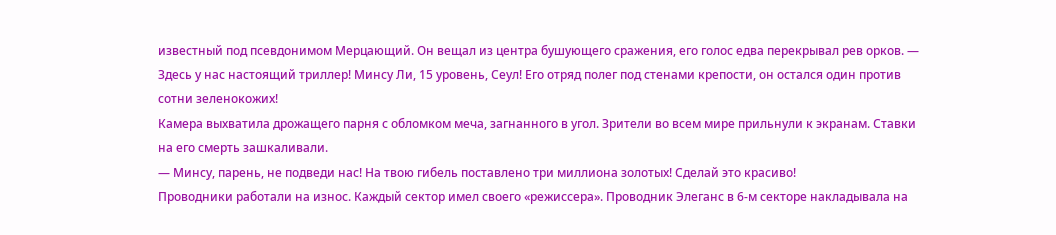известный под псевдонимом Мерцающий. Он вещал из центра бушующего сражения, его голос едва перекрывал рев орков. — Здесь у нас настоящий триллер! Минсу Ли, 15 уровень, Сеул! Его отряд полег под стенами крепости, он остался один против сотни зеленокожих!
Камера выхватила дрожащего парня с обломком меча, загнанного в угол. Зрители во всем мире прильнули к экранам. Ставки на его смерть зашкаливали.
— Минсу, парень, не подведи нас! На твою гибель поставлено три миллиона золотых! Сделай это красиво!
Проводники работали на износ. Каждый сектор имел своего «режиссера». Проводник Элеганс в 6-м секторе накладывала на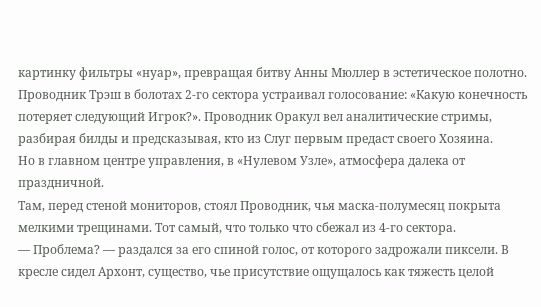картинку фильтры «нуар», превращая битву Анны Мюллер в эстетическое полотно. Проводник Трэш в болотах 2-го сектора устраивал голосование: «Какую конечность потеряет следующий Игрок?». Проводник Оракул вел аналитические стримы, разбирая билды и предсказывая, кто из Слуг первым предаст своего Хозяина.
Но в главном центре управления, в «Нулевом Узле», атмосфера далека от праздничной.
Там, перед стеной мониторов, стоял Проводник, чья маска-полумесяц покрыта мелкими трещинами. Тот самый, что только что сбежал из 4-го сектора.
— Проблема? — раздался за его спиной голос, от которого задрожали пиксели. В кресле сидел Архонт, существо, чье присутствие ощущалось как тяжесть целой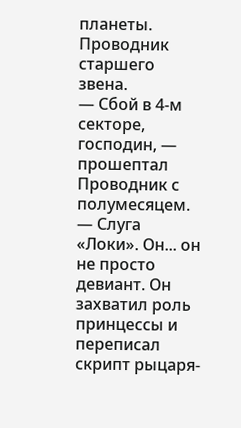планеты. Проводник старшего звена.
— Сбой в 4-м секторе, господин, — прошептал Проводник с полумесяцем. — Слуга «Локи». Он... он не просто девиант. Он захватил роль принцессы и переписал скрипт рыцаря-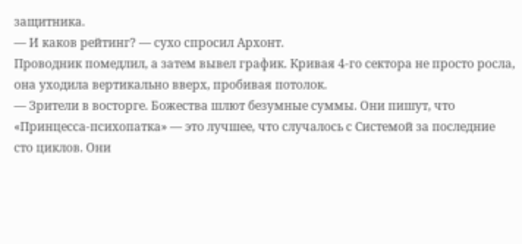защитника.
— И каков рейтинг? — сухо спросил Архонт.
Проводник помедлил, а затем вывел график. Кривая 4-го сектора не просто росла, она уходила вертикально вверх, пробивая потолок.
— Зрители в восторге. Божества шлют безумные суммы. Они пишут, что «Принцесса-психопатка» — это лучшее, что случалось с Системой за последние сто циклов. Они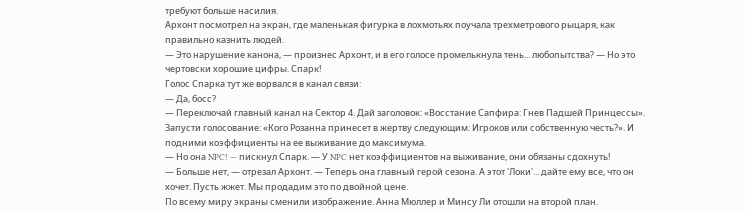требуют больше насилия.
Архонт посмотрел на экран, где маленькая фигурка в лохмотьях поучала трехметрового рыцаря, как правильно казнить людей.
— Это нарушение канона, — произнес Архонт, и в его голосе промелькнула тень... любопытства? — Но это чертовски хорошие цифры. Спарк!
Голос Спарка тут же ворвался в канал связи:
— Да, босс?
— Переключай главный канал на Сектор 4. Дай заголовок: «Восстание Сапфира: Гнев Падшей Принцессы». Запусти голосование: «Кого Розанна принесет в жертву следующим: Игроков или собственную честь?». И подними коэффициенты на ее выживание до максимума.
— Но она NPC! — пискнул Спарк. — У NPC нет коэффициентов на выживание, они обязаны сдохнуть!
— Больше нет, — отрезал Архонт. — Теперь она главный герой сезона. А этот 'Локи'... дайте ему все, что он хочет. Пусть жжет. Мы продадим это по двойной цене.
По всему миру экраны сменили изображение. Анна Мюллер и Минсу Ли отошли на второй план.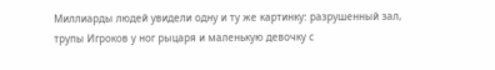Миллиарды людей увидели одну и ту же картинку: разрушенный зал, трупы Игроков у ног рыцаря и маленькую девочку с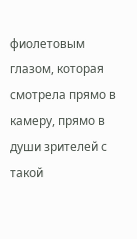фиолетовым глазом, которая смотрела прямо в камеру, прямо в души зрителей с такой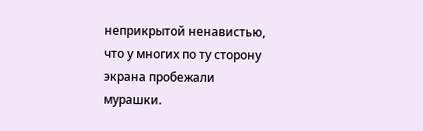неприкрытой ненавистью, что у многих по ту сторону экрана пробежали мурашки.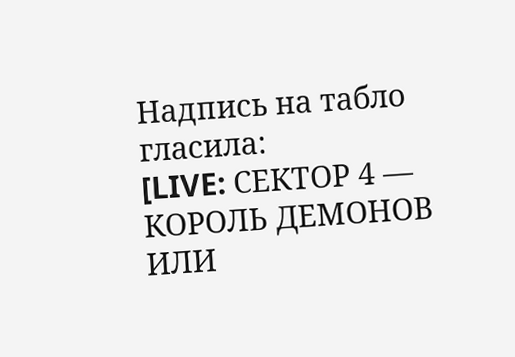Надпись на табло гласила:
[LIVE: СЕКТОР 4 — КОРОЛЬ ДЕМОНОВ ИЛИ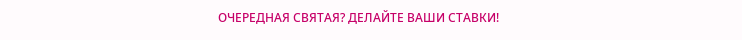ОЧЕРЕДНАЯ СВЯТАЯ? ДЕЛАЙТЕ ВАШИ СТАВКИ!